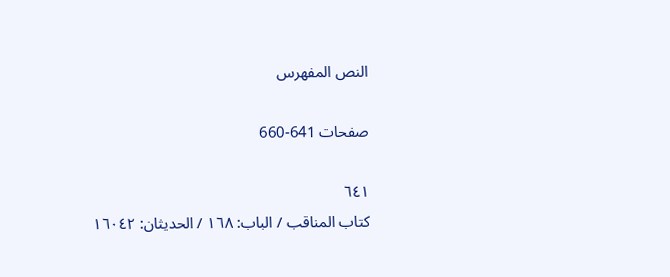النص المفهرس

صفحات 641-660

٦٤١
كتاب المناقب / الباب: ١٦٨ / الحديثان: ١٦٠٤٢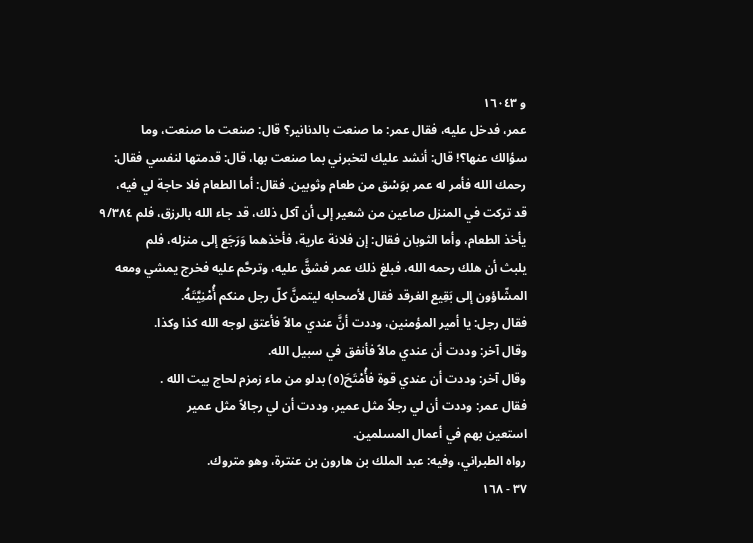و ١٦٠٤٣
عمر، فدخل عليه، فقال عمر: ما صنعت بالدنانير؟ قال: صنعت ما صنعت، وما
سؤالك عنها؟! قال: أنشد عليك لتخبرني بما صنعت بها، قال: قدمتها لنفسي فقال:
رحمك الله فأمر له عمر بوَسْق من طعام وثوبين. فقال: أما الطعام فلا حاجة لي فيه،
قد تركت في المنزل صاعين من شعير إلى أن آكل ذلك، قد جاء الله بالرزق، فلم ٩/٣٨٤
يأخذ الطعام، وأما الثوبان فقال: إن فلانة عارية، فأخذهما وَرَجَع إلى منزله، فلم
يلبث أن هلك رحمه الله، فبلغ ذلك عمر فشقَّ عليه، وترحَّم عليه فخرج يمشي ومعه
المشّاؤون إلى بَقِيع الغرقد فقال لأصحابه ليتمنَّ كلّ رجل منكم أُمْنِيَّتَهُ.
فقال رجل: يا أمير المؤمنين، وددت أنَّ عندي مالاً فأعتق لوجه الله كذا وكذا.
وقال آخر: وددت أن عندي مالاً فأنفق في سبيل الله.
وقال آخر: وددت أن عندي قوة فأُمْتَحَ(٥) بدلو من ماء زمزم لحاج بيت الله .
فقال عمر: وددت أن لي رجلاً مثل عمير، وددت أن لي رجالاً مثل عمير
استعين بهم في أعمال المسلمين.
رواه الطبراني، وفيه: عبد الملك بن هارون بن عنترة، وهو متروك.
٣٧ - ١٦٨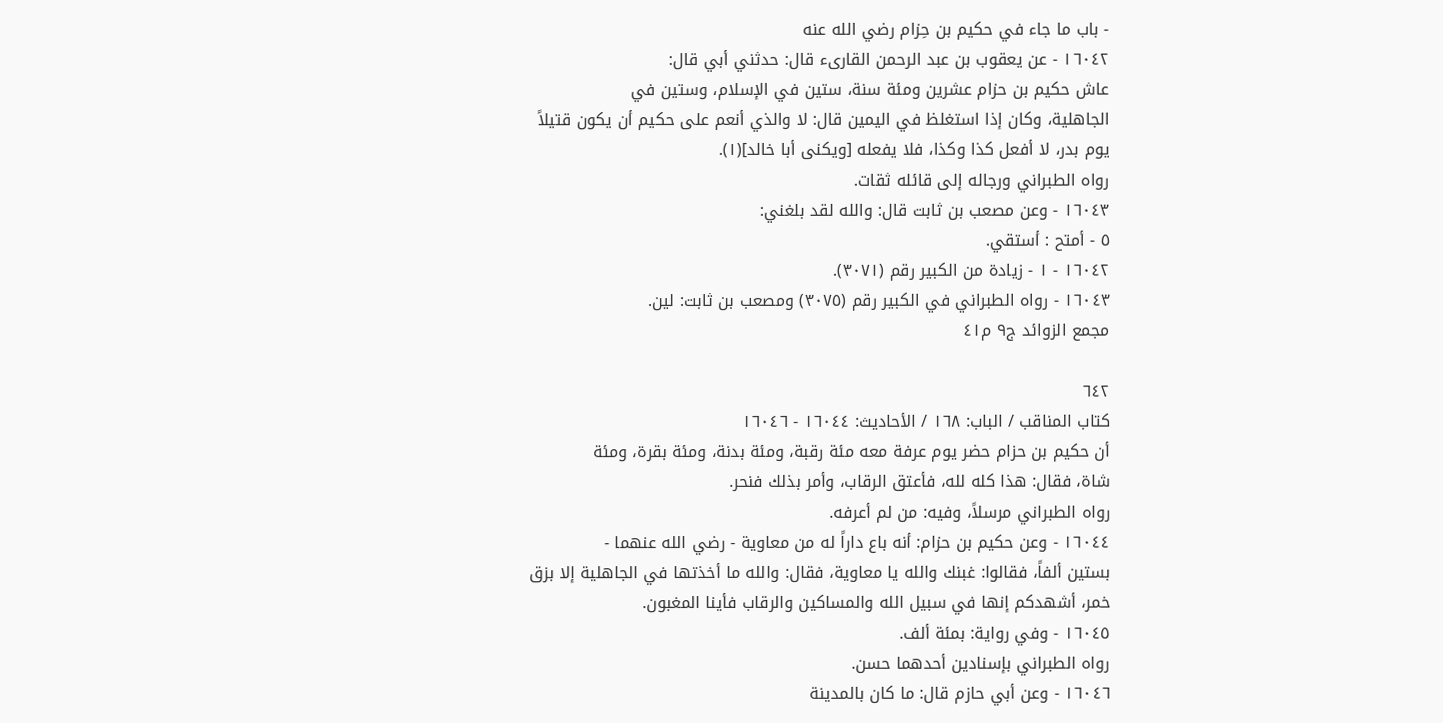- باب ما جاء في حكيم بن حِزام رضي الله عنه
١٦٠٤٢ - عن يعقوب بن عبد الرحمن القارىء قال: حدثني أبي قال:
عاش حكيم بن حزام عشرين ومئة سنة، ستين في الإسلام، وستين في
الجاهلية، وكان إذا استغلظ في اليمين قال: لا والذي أنعم على حكيم أن يكون قتيلاً
يوم بدر، لا أفعل كذا وكذا، فلا يفعله [ويكنى أبا خالد](١).
رواه الطبراني ورجاله إلى قائله ثقات.
١٦٠٤٣ - وعن مصعب بن ثابت قال: والله لقد بلغني:
٥ - أمتح : أستقي.
١٦٠٤٢ - ١ - زيادة من الكبير رقم (٣٠٧١).
١٦٠٤٣ - رواه الطبراني في الكبير رقم (٣٠٧٥) ومصعب بن ثابت: لين.
مجمع الزوائد ج٩ م٤١

٦٤٢
كتاب المناقب / الباب: ١٦٨ / الأحاديث: ١٦٠٤٤ - ١٦٠٤٦
أن حكيم بن حزام حضر يوم عرفة معه مئة رقبة، ومئة بدنة، ومئة بقرة، ومئة
شاة، فقال: هذا كله لله، فأعتق الرقاب، وأمر بذلك فنحر.
رواه الطبراني مرسلاً، وفيه: من لم أعرفه.
١٦٠٤٤ - وعن حكيم بن حزام: أنه باع داراً له من معاوية - رضي الله عنهما -
بستين ألفاً، فقالوا: غبنك والله يا معاوية، فقال: والله ما أخذتها في الجاهلية إلا بزق
خمر، أشهدكم إنها في سبيل الله والمساكين والرقاب فأينا المغبون.
١٦٠٤٥ - وفي رواية: بمئة ألف.
رواه الطبراني بإسنادين أحدهما حسن.
١٦٠٤٦ - وعن أبي حازم قال: ما كان بالمدينة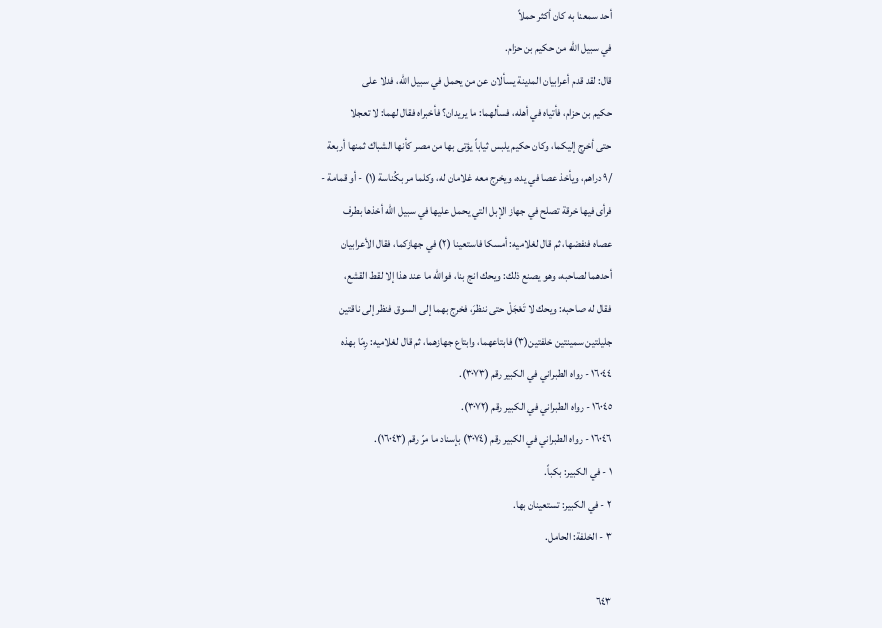أحد سمعنا به كان أكثر حملاً
في سبيل الله من حكيم بن حزام.
قال: لقد قدم أعرابيان المدينة يسألان عن من يحمل في سبيل الله، فدلا على
حكيم بن حزام، فأتياه في أهله، فسألهما: ما يريدان؟ فأخبراه فقال لهما: لا تعجلا
حتى أخرج إليكما، وكان حكيم يلبس ثياباً يؤتى بها من مصر كأنها الشباك ثمنها أربعة
/٩ دراهم، ويأخذ عصا في يده، ويخرج معه غلامان له، وكلما مر بكُناسة (١) - أو قمامة -
فرأى فيها خرقة تصلح في جهاز الإبل التي يحمل عليها في سبيل الله أخذها بطرف
عصاه فنفضها، ثم قال لغلاميه: أمسكا فاستعينا (٢) في جهازكما، فقال الأعرابيان
أحدهما لصاحبه، وهو يصنع ذلك: ويحك انج بنا، فوالله ما عند هذا إلا لقط القشع،
فقال له صاحبه: ويحك لا تَعْجَلْ حتى ننظرَ، فخرج بهما إلى السوق فنظر إلى ناقتين
جليلتين سمينتين خلفتين(٣) فابتاعهما، وابتاع جهازهما، ثم قال لغلاميه: رِمّا بهذه
١٦٠٤٤ - رواه الطبراني في الكبير رقم (٣٠٧٣).
١٦٠٤٥ - رواه الطبراني في الكبير رقم (٣٠٧٢).
١٦٠٤٦ - رواه الطبراني في الكبير رقم (٣٠٧٤) بإسناد ما مرّ رقم (١٦٠٤٣).
١ - في الكبير: بكباً.
٢ - في الكبير: تستعينان بها.
٣ - الخلفة: الحامل.

٦٤٣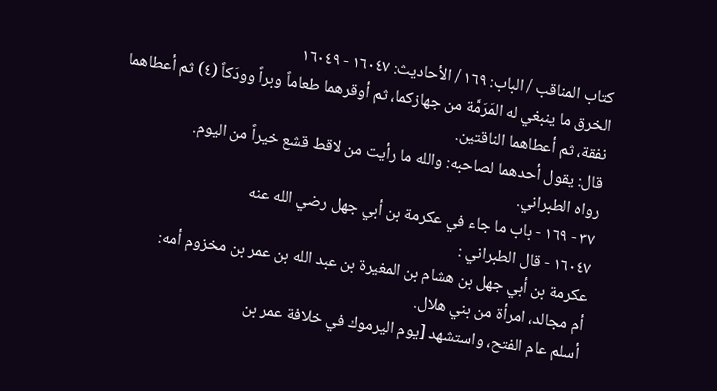كتاب المناقب / الباب: ١٦٩ / الأحاديث: ١٦٠٤٧ - ١٦٠٤٩
الخرق ما ينبغي له المَرَمَّة من جهازكما، ثم أوقرهما طعاماً وبراً وودَكاً (٤) ثم أعطاهما
نفقة، ثم أعطاهما الناقتين.
قال: يقول أحدهما لصاحبه: والله ما رأيت من لاقط قشع خيراً من اليوم.
رواه الطبراني.
٣٧ - ١٦٩ - باب ما جاء في عكرمة بن أبي جهل رضي الله عنه
١٦٠٤٧ - قال الطبراني :
عكرمة بن أبي جهل بن هشام بن المغيرة بن عبد الله بن عمر بن مخزوم أمه:
أم مجالد، امرأة من بني هلال.
أسلم عام الفتح، واستشهد [يوم اليرموك في خلافة عمر بن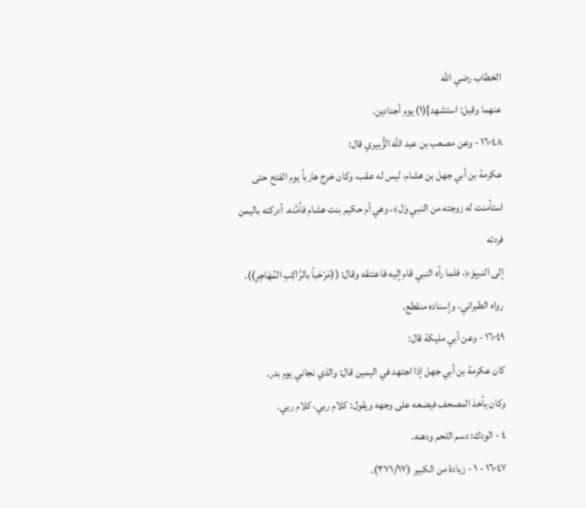الخطاب رضي الله
عنهما وقيل: استشهد](١) يوم أجنادين.
١٦٠٤٨ - وعن مصعب بن عبد الله الزُّبيري قال:
عكرمة بن أبي جهل بن هشام، ليس له عقب، وكان خرج هارباً يوم الفتح حتى
استأمنت له زوجته من النبي وَل﴾، وهي أم حكيم بنت هشام فأمَّنه. أدركته باليمن فردته
إلى النبيِوَ﴿، فلما رآه النبي قام إليه فاعتنقه وقال: ((مَرْحَباً بالرَّاكِبِ المُهَاجِرِ)).
رواه الطبراني، وإسناده منقطع.
١٦٠٤٩ - وعن أبي مليكة قال:
كان عكرمة بن أبي جهل إذا اجتهد في اليمين قال: والذي نجاني يوم بدر.
وكان يأخذ المصحف فيضعه على وجهه ويقول: كلام ربي، كلام ربي.
٤ - الودك: دسم اللحم ودهنه.
١٦٠٤٧ - ١ - زيادة من الكبير (٣٧١/١٧).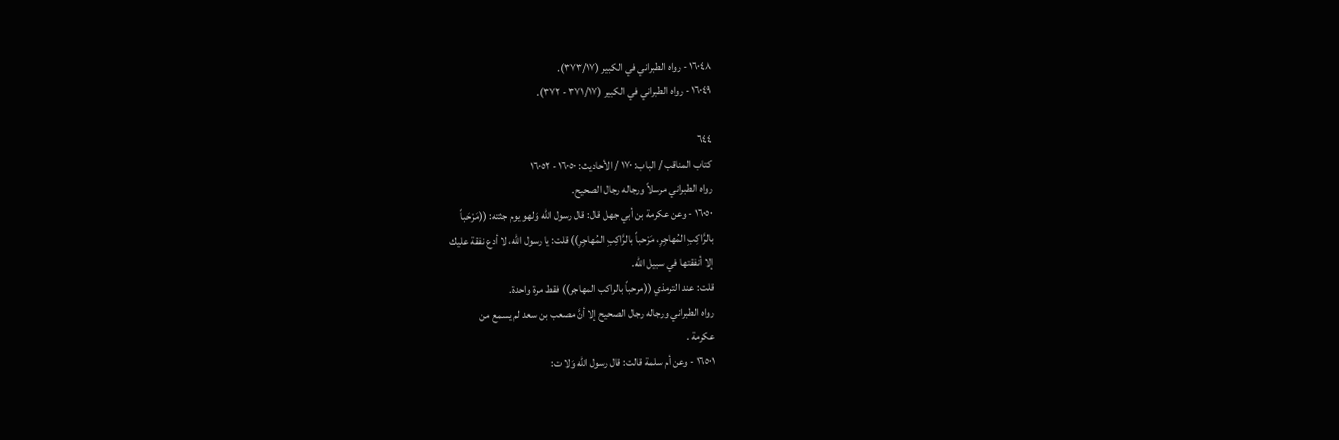١٦٠٤٨ - رواه الطبراني في الكبير (٣٧٣/١٧).
١٦٠٤٩ - رواه الطبراني في الكبير (٣٧١/١٧ - ٣٧٢).

٦٤٤
كتاب المناقب / الباب: ١٧٠ / الأحاديث: ١٦٠٥٠ - ١٦٠٥٢
رواه الطبراني مرسلاً ورجاله رجال الصحيح.
١٦٠٥٠ - وعن عكرمة بن أبي جهل قال: قال رسول الله وَلهو يوم جثته: ((مَرْحَباً
بالرَّاكِبِ المُهاجِرِ، مَرْحباً بالرَّاكِبِ المُهاجِرِ)) قلت: يا رسول الله، لا أدع نفقة عليك
إلا أنفقتها في سبيل الله.
قلت: عند الترمذي ((مرحباً بالراكب المهاجر)) فقط مرة واحدة.
رواه الطبراني ورجاله رجال الصحيح إلا أنَّ مصعب بن سعد لم يسمع من
عكرمة .
١٦٥٠١ - وعن أم سلمة قالت: قال رسول الله وَلا ت: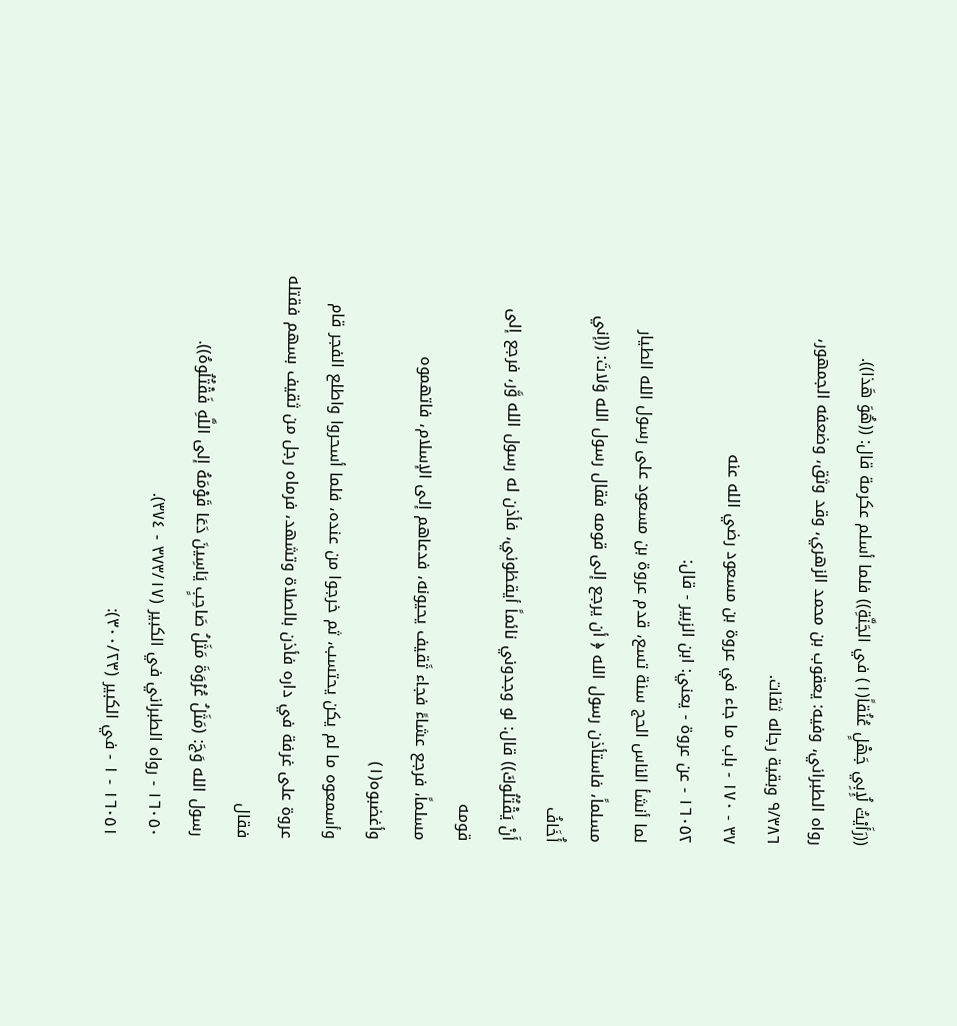((رَأَيْتُ لُإِبِي جَهْلٍ عُنُقاً(١) في الجَنَّةِ)) فلما أسلم عكرمة قال: ((هُوَ هَذا)).
رواه الطبراني، وفيه: يعقوب بن محمد الزهري، وقد وثق، وضعفه الجمهور،
٩/٣٨٦ وبقية رجاله ثقات.
٣٧ - ١٧٠ - باب ما جاء في عروة بن مسعود رضي الله عنه
١٦٠٥٢ - عن عروة - يعني: ابن الزبير - قال:
لما أنشأ الناس الحج سنة تسع، قدم عروة بن مسعود على رسول الله الطيار
مسلماً، فاستأذن رسول الله ﴿ أن يرجع إلى قومه فقال رسول الله وَلاتَ: ((إني أُخَافُ
أَنْ يَقْتُلُوكَ)) قال: لو وجدوني نائماً أيقظوني، فأذن له رسول الله وَّر، فرجع إلى قومه
مسلماً، فرجع عشاءً فجاء ثَقيف يحيونه، فدعاهم إلى الإسلام، فاتهموه وأغضبوه(١)
وأسمعوه ما لم يكن يحتسب، ثم خرجوا من عنده، فلما أسحروا واطلع الفجر قام
عروة على غرفة في داره فأذن بالصلاة وتشهد، فرماه رجل من ثقيف بسهم فقتله فقال
رسول الله وَجَ: (مَثَلُ عُرْوَةَ مَثَلُ صَاحِبٍ يَاسِينَ دَعَا قَوْمَهُ إلى اللَّهِ فَقْتُلُوهُ)).
١٦٠٥٠ - رواه الطبراني في الكبير (٣٧٣/١٧ - ٣٧٤).
١٦٠٥١ - ١ - في الكبير (٣٠٠/٢٣):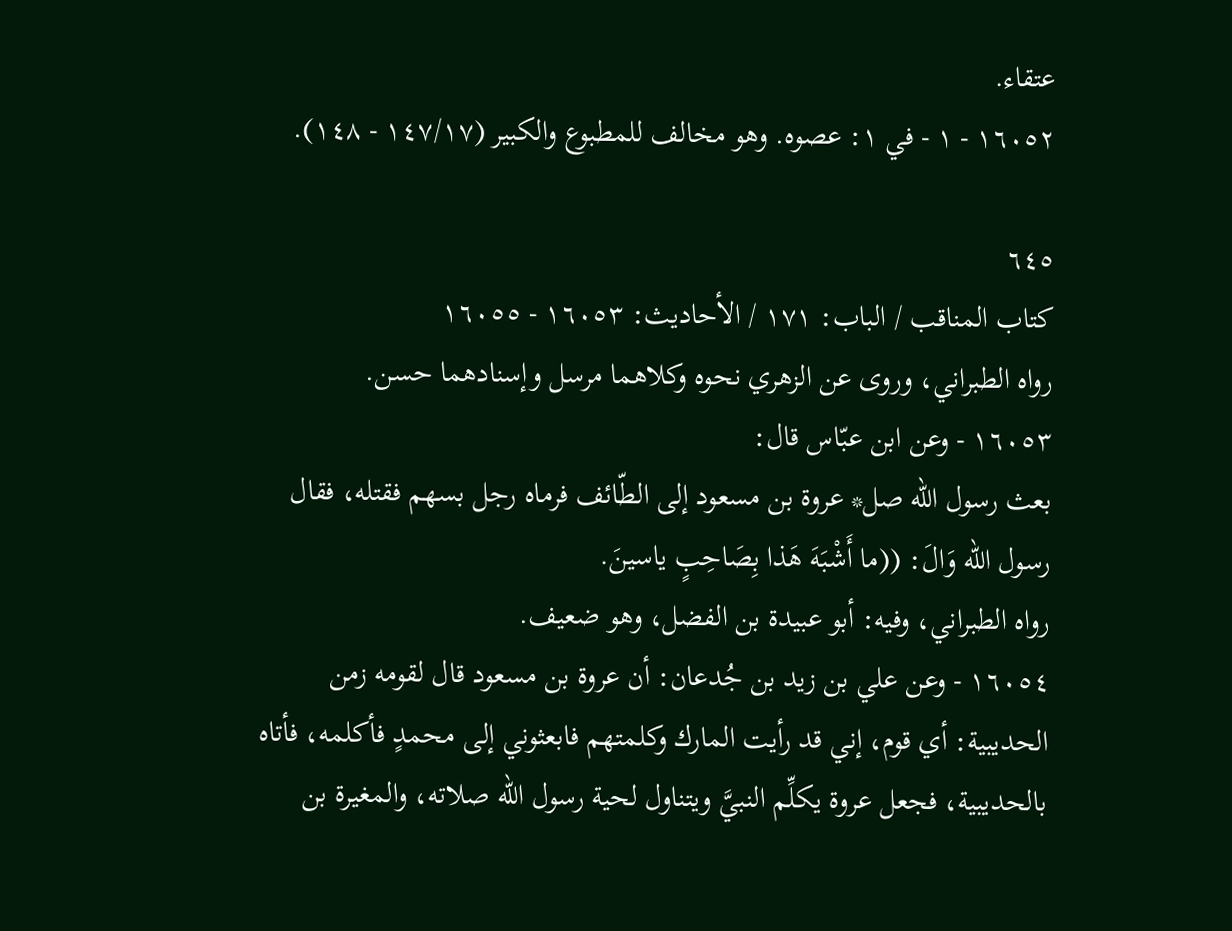عتقاء.
١٦٠٥٢ - ١ - في ١: عصوه. وهو مخالف للمطبوع والكبير (١٤٧/١٧ - ١٤٨).

٦٤٥
كتاب المناقب / الباب: ١٧١ / الأحاديث: ١٦٠٥٣ - ١٦٠٥٥
رواه الطبراني، وروى عن الزهري نحوه وكلاهما مرسل وإسنادهما حسن.
١٦٠٥٣ - وعن ابن عبّاس قال:
بعث رسول الله صل* عروة بن مسعود إلى الطّائف فرماه رجل بسهم فقتله، فقال
رسول الله وَالَ: ((ما أَشْبَهَ هَذا بِصَاحِبٍ ياسينَ.
رواه الطبراني، وفيه: أبو عبيدة بن الفضل، وهو ضعيف.
١٦٠٥٤ - وعن علي بن زيد بن جُدعان: أن عروة بن مسعود قال لقومه زمن
الحديبية: أي قوم، إني قد رأيت المارك وكلمتهم فابعثوني إلى محمدٍ فأكلمه، فأتاه
بالحديبية، فجعل عروة يكلِّم النبيَّ ويتناول لحية رسول الله صلاته، والمغيرة بن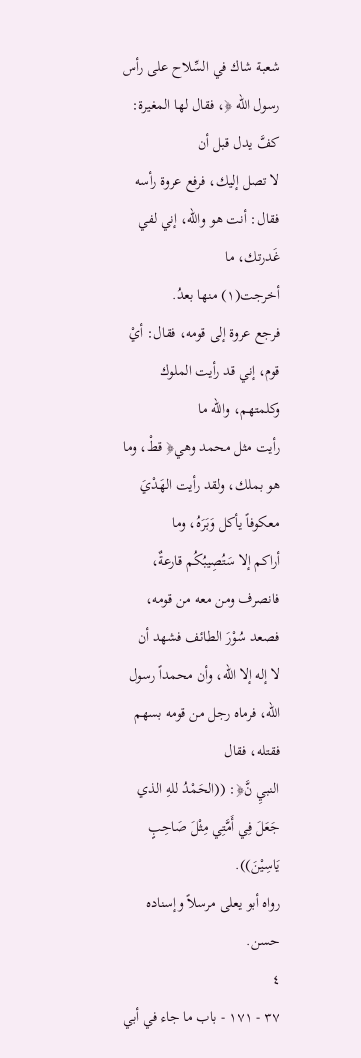شعبة شاك في السِّلاح على رأس رسول الله ﴿، فقال لها المغيرة: كفَّ يدل قبل أن
لا تصل إليك، فرفع عروة رأسه فقال: أنت هو والله، إني لفي غَدرتك، ما
أخرجت(١) منها بعدُ.
فرجع عروة إلى قومه، فقال: أيْ قوم، إني قد رأيت الملوك وكلمتهم، والله ما
رأيت مثل محمد وهي﴿ قطْ، وما هو بملك، ولقد رأيت الهَدْيَ معكوفاً يأكل وَبَرَهُ، وما
أراكم إلا سَتُصِيبُكُم قارعةٌ، فانصرف ومن معه من قومه، فصعد سُوْرَ الطائف فشهد أن
لا إله إلا الله، وأن محمداً رسول الله، فرماه رجل من قومه بسهم فقتله، فقال
النبيِ نَّ﴿: ((الحَمْدُ للهِ الذي جَعَلَ فِي أَمَّتِي مِثْلَ صَاحِبٍ يَاسِيْنَ)).
رواه أبو یعلی مرسلاً وإسناده حسن.
٤
٣٧ - ١٧١ - باب ما جاء في أبي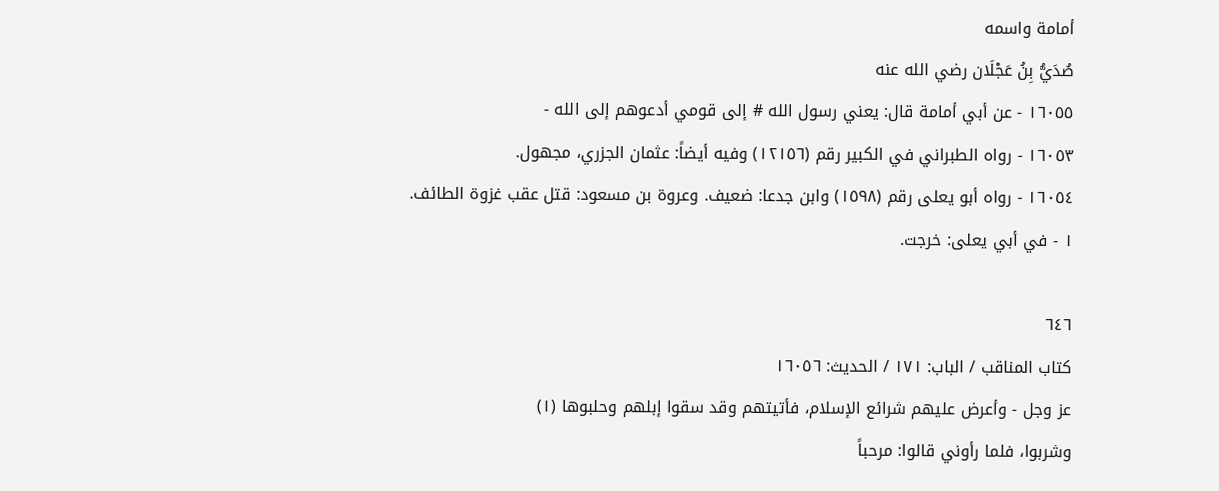أمامة واسمه
صُدَيُّ بِنُ عَجْلَان رضي الله عنه
١٦٠٥٥ - عن أبي أمامة قال: يعني رسول الله # إلى قومي أدعوهم إلى الله -
١٦٠٥٣ - رواه الطبراني في الكبير رقم (١٢١٥٦) وفيه أيضاً: عثمان الجزري، مجهول.
١٦٠٥٤ - رواه أبو يعلى رقم (١٥٩٨) وابن جدعا: ضعيف. وعروة بن مسعود: قتل عقب غزوة الطائف.
١ - في أبي يعلى: خرجت.

٦٤٦
كتاب المناقب / الباب: ١٧١ / الحديث: ١٦٠٥٦
عز وجل - وأعرض عليهم شرائع الإسلام، فأتيتهم وقد سقوا إبلهم وحلبوها (١)
وشربوا، فلما رأوني قالوا: مرحباً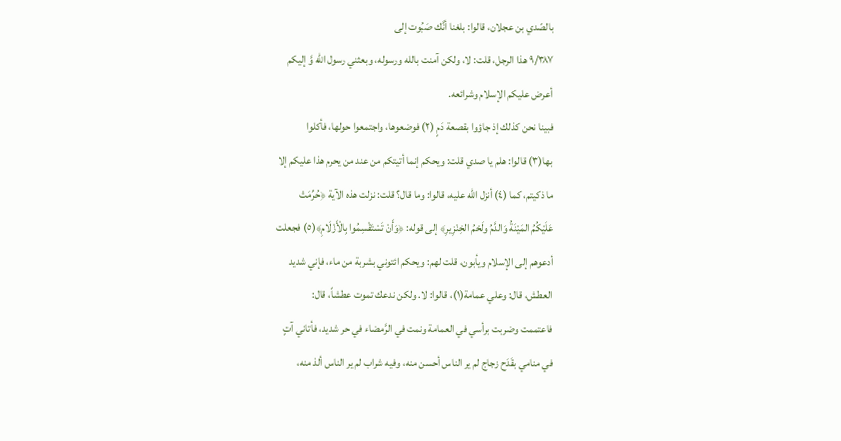بالصّدي بن عجلان، قالوا: بلغنا أنَّك صَبُوت إلى
٩/٣٨٧ هذا الرجل، قلت: لا، ولكن آمنت بالله ورسوله، وبعثني رسول الله وَّ إليكم
أعرض عليكم الإسلام وشرائعه.
فبينا نحن كذلك إذ جاؤوا بقصعة دَمٍ (٢) فوضعوها، واجتمعوا حولها، فأكلوا
بها(٣) قالوا: هلم يا صدي قلت: ويحكم إنما أتيتكم من عند من يحرم هذا عليكم إلا
ما ذكيتم، كما (٤) أنزل الله عليه، قالوا: وما قال؟ قلت: نزلت هذه الآية ﴿حُرِّمَتْ
عَلَيْكُمُ المَيْنَةُ وَالدَّمُ ولَحْمُ الخِنْزِيرِ﴾ إلى قوله: ﴿وَأَنْ تَسْتَقْسِمُوا بِالْأَزْلَامِ﴾(٥) فجعلت
أدعوهم إلى الإسلام ويأبون، قلت لهم: ويحكم ائتوني بشربة من ماء، فإني شديد
العطش، قال: وعلي عمامة(١)، قالوا: لا. ولكن ندعك تموت عطشاً، قال:
فاعتممت وضربت برأسي في العمامة ونمت في الرَّمضاء في حر شديد، فأتاني آتٍ
في منامي بقَدَح زجاج لم ير الناس أحسن منه، وفيه شراب لم ير الناس ألذ منه،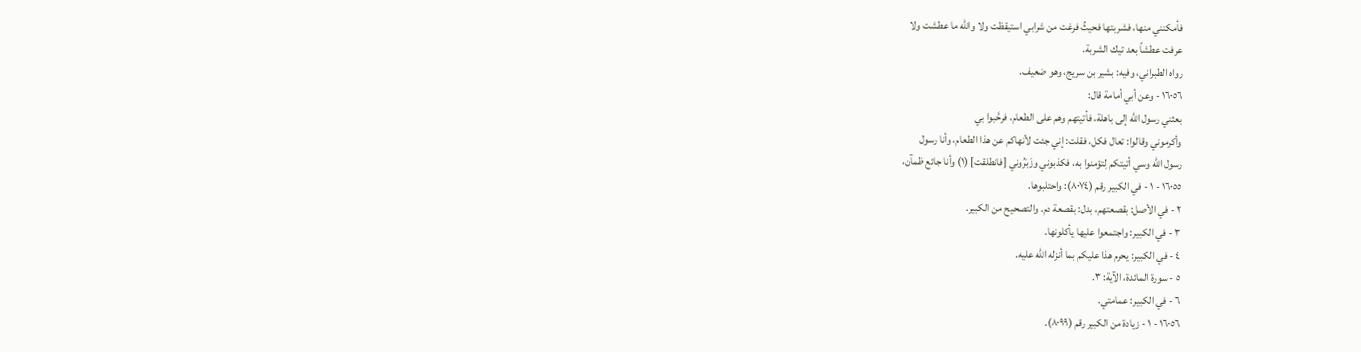فأمكنني منها، فشربتها فحيثُ فرغت من شرابي استيقظت ولا والله ما عطشت ولا
عرفت عطشاً بعد تيك الشربة.
رواه الطبراني، وفيه: بشير بن سريج، وهو ضعيف.
١٦٠٥٦ - وعن أبي أمامة قال:
بعثني رسول الله إلى باهلة، فأتيتهم وهم على الطعام، فرحَّبوا بي
وأكرموني وقالوا: تعال فكل، فقلت: إني جئت لأنهاكم عن هذا الطعام، وأنا رسول
رسول الله وسي أتيتكم لِتؤمنوا به، فكذبوني وزَبَرُوني [فانطلقت] (١) وأنا جائع ظمآن،
١٦٠٥٥ - ١ - في الكبير رقم (٨٠٧٤): واحتلبوها.
٢ - في الأصل: بقصعتهم، بدل: بقصعة دم. والتصحيح من الكبير.
٣ - في الكبير: واجتمعوا عليها يأكلونها.
٤ - في الكبير: يحرم هذا عليكم بما أنزله الله عليه.
٥ - سورة المائدة، الآية: ٣.
٦ - في الكبير: عمامتي.
١٦٠٥٦ - ١ - زيادة من الكبير رقم (٨٠٩٩).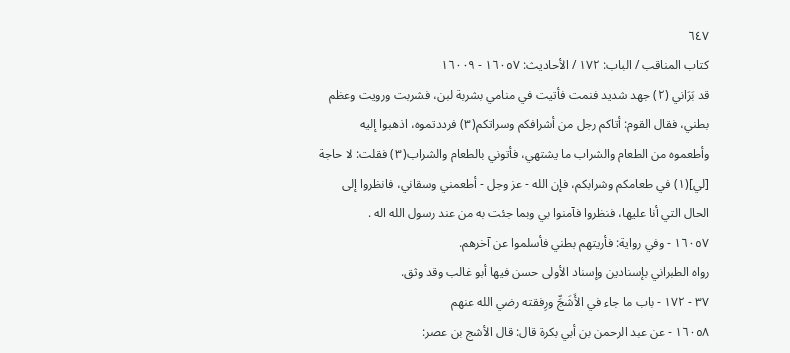٦٤٧
كتاب المناقب / الباب: ١٧٢ / الأحاديث: ١٦٠٥٧ - ١٦٠٠٩
قد بَرَاني (٢) جهد شديد فنمت فأتيت في منامي بشربة لبن، فشربت ورويت وعظم
بطني، فقال القوم: أتاكم رجل من أشرافكم وسراتكم(٣) فرددتموه، اذهبوا إليه
وأطعموه من الطعام والشراب ما يشتهي، فأتوني بالطعام والشراب(٣) فقلت: لا حاجة
[لي](١) في طعامكم وشرابكم، فإن الله - عز وجل - أطعمني وسقاني، فانظروا إلى
الحال التي أنا عليها، فنظروا فآمنوا بي وبما جئت به من عند رسول الله اله .
١٦٠٥٧ - وفي رواية: فأريتهم بطني فأسلموا عن آخرهم.
رواه الطبراني بإسنادين وإسناد الأولى حسن فيها أبو غالب وقد وثق.
٣٧ - ١٧٢ - باب ما جاء في الأَشَجِّ ورِفقته رضي الله عنهم
١٦٠٥٨ - عن عبد الرحمن بن أبي بكرة قال: قال الأشج بن عصر: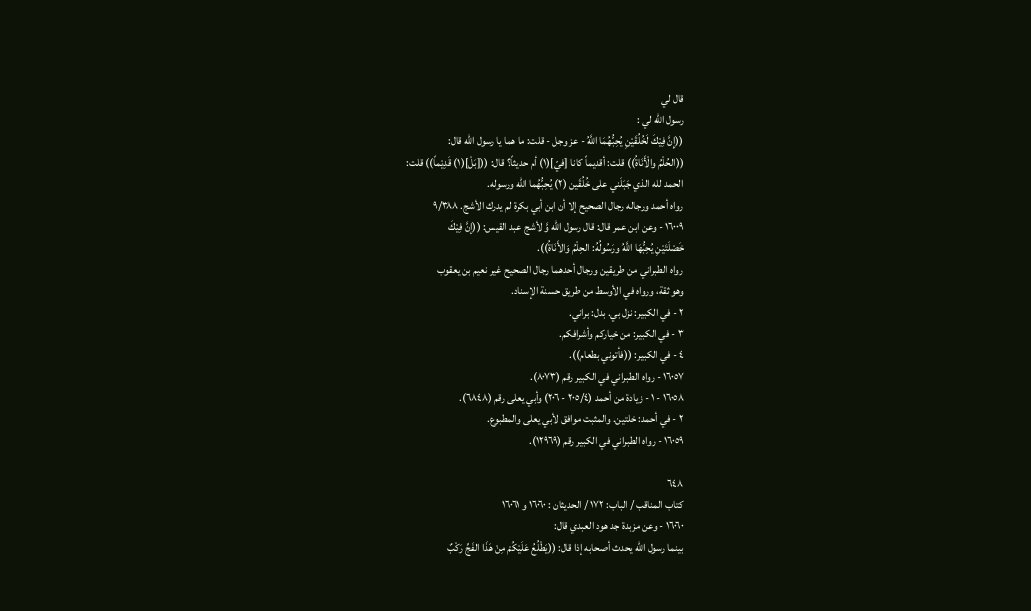قال لي
رسول الله لي :
((إِنَّ فِيْكَ لَخُلُقَيْنِ يُحِبُّهُمَا اللَّهُ - عز وجل - قلت: ما هما يا رسول الله قال:
((الحُلْمُ والْأَنَاةُ)) قلت: أقديماً كانا [فيّ](١) أم حديثاً؟ قال: (([بَلْ](١) قَدِيْماً)) قلت:
الحمد لله الذي جَبَلَني على خُلُقَين (٢) يُحِبُّهُما الله ورسوله.
رواه أحمد ورجاله رجال الصحيح إلا أن ابن أبي بكرة لم يدرك الأشج. ٩/٣٨٨
١٦٠٠٩ - وعن ابن عمر قال: قال رسول الله وَّ لأشج عبد القيس: ((إنَّ فِيْكَ
خَصْلَتَيْنِ يُحِبُّهَا اللَّهُ ورَسُولُهُ: الحِلْمُ وَالأَنَاةُ)).
رواه الطبراني من طريقين ورجال أحدهما رجال الصحيح غير نعيم بن يعقوب
وهو ثقة، ورواه في الأوسط من طريق حسنة الإسناد.
٢ - في الكبير: نزل بي. بدل: براني.
٣ - في الكبير: من خياركم وأشرافكم.
٤ - في الكبير: ((فأتوني بطعام)).
١٦٠٥٧ - رواه الطبراني في الكبير رقم (٨٠٧٣).
١٦٠٥٨ - ١ - زيادة من أحمد (٢٠٥/٤ - ٢٠٦) وأبي يعلى رقم (٦٨٤٨).
٢ - في أحمد: خلتين. والمثبت موافق لأبي يعلى والمطبوع.
١٦٠٥٩ - رواه الطبراني في الكبير رقم (١٢٩٦٩).

٦٤٨
كتاب المناقب / الباب: ١٧٢ / الحديثان : ١٦٠٦٠ و ١٦٠٦١
١٦٠٦٠ - وعن مزبدة جد هود العبدي قال:
بينما رسول الله يحدث أصحابه إذا قال: ((يَطْلُعُ عَلَيْكُمْ مِنْ هَذَا الفَجِّ رَكْبٌ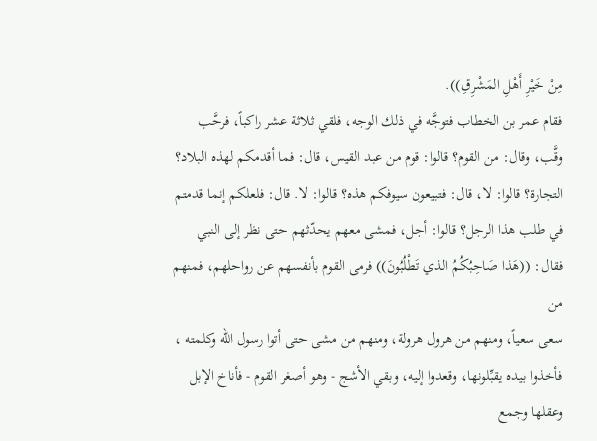مِنْ خَيْرِ أَهْلِ المَشْرِقِ)).
فقام عمر بن الخطاب فتوجَّه في ذلك الوجه، فلقي ثلاثة عشر راكباً، فرحَّب
وقَّب، وقال: من القوم؟ قالوا: قوم من عبد القيس، قال: فما أقدمكم لهذه البلاد؟
التجارة؟ قالوا: لا، قال: فتبيعون سيوفكم هذه؟ قالوا: لا. قال: فلعلكم إنما قدمتم
في طلب هذا الرجل؟ قالوا: أجل، فمشى معهم يحدّثهم حتى نظر إلى النبي
فقال: ((هَذا صَاحِبُكُمُ الذي تَطْلُبُونَ)) فرمى القوم بأنفسهم عن رواحلهم، فمنهم من
سعى سعياً، ومنهم من هرول هرولة، ومنهم من مشى حتى أتوا رسول الله وكلمته ،
فأخذوا بيده يقبِّلونها، وقعدوا إليه، وبقي الأشج - وهو أصغر القوم - فأناخ الإبل
وعقلها وجمع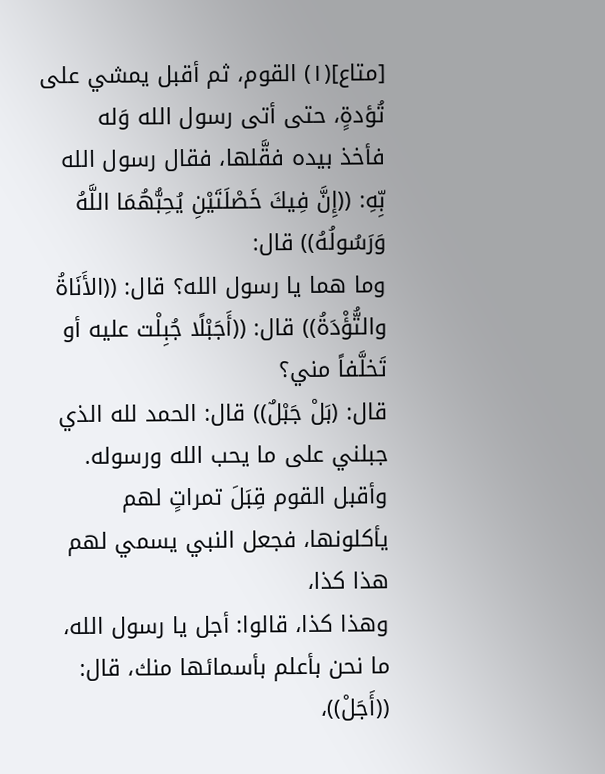[متاع](١) القوم، ثم أقبل يمشي على تُؤدةٍ، حتى أتى رسول الله وَله
فأخذ بيده فقَّلها، فقال رسول الله بِّهِ: ((إِنَّ فِيكَ خَصْلَتَيْنِ يُحِبُّهُمَا اللَّهُ وَرَسُولُهُ)) قال:
وما هما يا رسول الله؟ قال: ((الأَنَاةُ والتُّؤْدَةُ)) قال: ((أَجَبْلًا جُبِلْت عليه أو تَخلَّفاً مني؟
قال: (بَلْ جَبْلٌ)) قال: الحمد لله الذي جبلني على ما يحب الله ورسوله.
وأقبل القوم قِبَلَ تمراتٍ لهم يأكلونها، فجعل النبي يسمي لهم هذا كذا،
وهذا كذا، قالوا: أجل يا رسول الله، ما نحن بأعلم بأسمائها منك، قال: ((أَجَلْ))،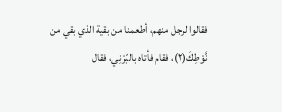فقالوا لرجل منهم، أطعمنا من بقية الذي بقي من نَّوْطِكَ(٢)، فقام فأتاه بالبّرْنِي، فقال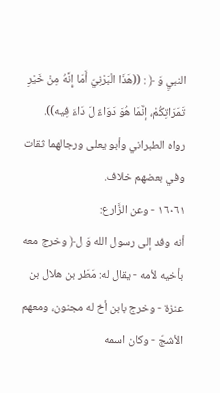النبيِ وَ ﴿ : ((هَذَا الْبَرْنِيّ أَمَا إِنَّهُ مِنْ خَيْرِ تَمَرَاتِكُمْ، إنَّمَا هُوَ دَوَاءٌ لَ دَاءَ فِيه)).
رواه الطبراني وأبو يعلى ورجالهما ثقات وفي بعضهم خلاف.
١٦٠٦١ - وعن الزَّارع:
أنه وفد إلى رسول الله وَ ل﴿ وخرج معه بأخيه لأمه - يقال له: مَطَر بن هلال بن
عنزة - وخرج بابن أخ له مجنون، ومعهم الأشجّ - وكان اسمه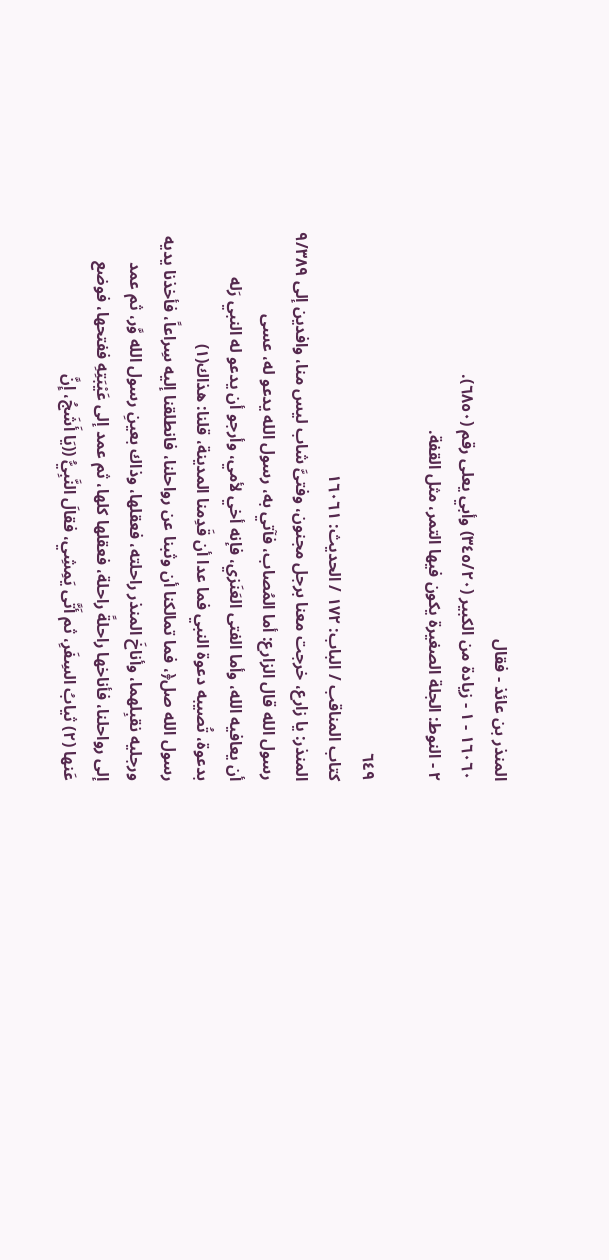المنذر بن عائذ - فقال
١٦٠٦٠ - ١ - زيادة من الكبير (٣٤٥/٢٠) وأبي يعلى رقم (٦٨٥٠).
٢ - النوط: الجلة الصغيرة يكون فيها التمر، مثل القفة.

٦٤٩
كتاب المناقب / الباب: ١٧٢ / الحديث: ١٦٠٦١
المنذر: يا زارع، خرجت معنا برجل مجنون، وفتىَّ شاب ليس منا، وافدين إلى ٩/٣٨٩
رسول الله قال الزارع: أما المُصاب، فآتي به، رسول الله يدعو له، عسى
أن يعافيه الله، وأما الفتى العَنَزي، فإنه أخي لأمي، وأرجو أن يدعو له النبي رَله
بدعوة، تُصيبه دعوة النبي فما عدا أن قَدِمنا المدينة، قلنا: هذاك(١)
رسول الله صل﴿، فما تمالكنا أن وثبنا عن رواحلنا، فانطلقنا إليه سِراعاً، فأخذنا يديه
ورجليه نقبِلهما، وأناخَ المنذر راحلته، فعقلها، وذاك بعينِ رسول الله وَّر، ثم عمد
إلى رواحلنا، فأناخها راحلةً راحلة، فعقلها كلها، ثم عمد إلى عَيْبَتِهِ ففتحها، فوضع
عَنها (٢) ثيابُ السِفَرِ، ثم أَتَّى يَمِشِي، فقالَ النَّبِيُّ ((يَا أَشَجُ، إِنَّ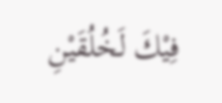فِيْكَ لَخُلُقَيْنِ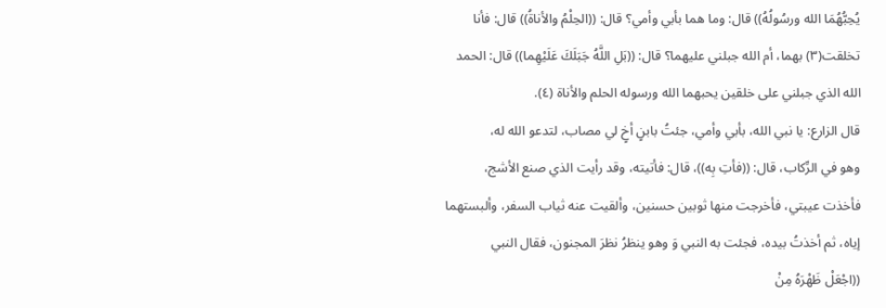يُحِبُّهُمَا الله ورسُولُهُ)) قال: وما هما بأبي وأمي؟ قال: ((الحِلْمُ والأناةُ)) قال: فأنا
تخلقت(٣) بهما، أم الله جبلني عليهما؟ قال: ((بَلِ اللَّهُ جَبَلَكَ عَلَيْهِما)) قال: الحمد
الله الذي جبلني على خلقين يحبهما الله ورسوله الحلم والأناة (٤).
قال الزارع: يا نبي الله، بأبي وأمي، جئتُ بابنٍ أخٍ لي مصاب، لتدعو الله له،
وهو في الرِّكاب، قال: ((فأتِ بِه))، قال: فأتيته، وقد رأيت الذي صنع الأشج،
فأخذت عيبتي، فأخرجت منها ثوبين حسنين، وألقيت عنه ثياب السفر، وألبستهما
إياه، ثم أخذتُ بيده، فجئت به النبي وَ وهو ينظرُ نظرَ المجنون، فقال النبي
((اجْعَلْ ظَهْرَهُ مِنْ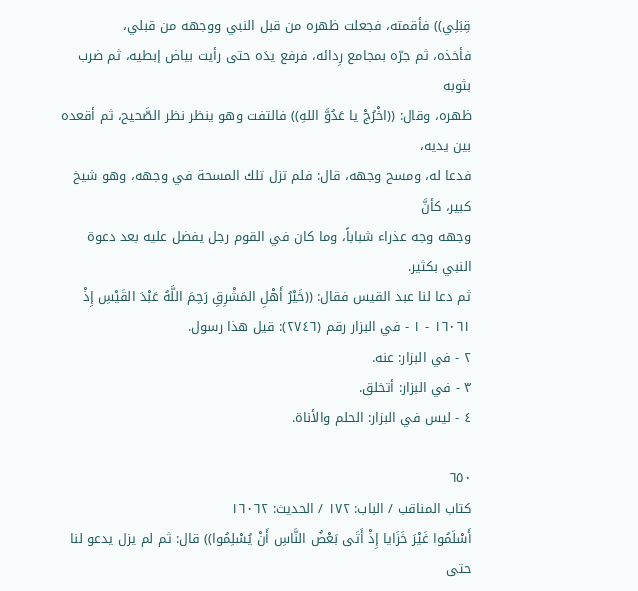قِبَلِي)) فأقمته، فجعلت ظهره من قبل النبي ووجهه من قبلي،
فأخذه، ثم جرّه بمجامع رِدائه، فرفع يدَه حتى رأيت بياض إبطيه، ثم ضرب بثوبه
ظهره، وقال: ((اخْرُجْ يا عَدُوَّ اللهِ)) فالتفت وهو ينظر نظر الصَّحيح، ثم أقعده بين يديه،
فدعا له، ومسح وجهه، قال: فلم تزل تلك المسحة في وجهه، وهو شيخ كبير، كأنَّ
وجهه وجه عذراء شباباً، وما كان في القوم رجل يفضل عليه بعد دعوة النبي بكثير.
ثم دعا لنا عبد القيس فقال: ((خَيْرُ أَهْلِ المَشْرِقِ رَحِمَ اللَّهُ عَبْدَ القَيْسِ إِذْ
١٦٠٦١ - ١ - في البزار رقم (٢٧٤٦): قيل هذا رسول.
٢ - في البزار: عنه.
٣ - في البزار: أتخلق.
٤ - ليس في البزار: الحلم والأناة.

٦٥٠
كتاب المناقب / الباب: ١٧٢ / الحديث: ١٦٠٦٢
أَسْلَمُوا غَيْرَ خَزَايا إِذْ أَتَى بَعْضُ النَّاسِ أَنْ يُسْلِمُوا)) قال: ثم لم يزل يدعو لنا حتى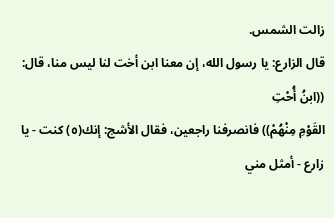زالت الشمس.
قال الزارع: يا رسول الله، إن معنا ابن أخت لنا ليس منا، قال: ((ابنُ أُحْتِ
القَوْمِ مِنْهُمْ)) فانصرفنا راجعين، فقال الأشج: إنك(٥) كنت - يا زارع - أمثل مني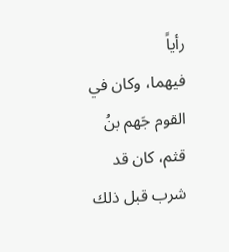رأياً
فيهما، وكان في القوم جَهم بنُ قثم، كان قد شرب قبل ذلك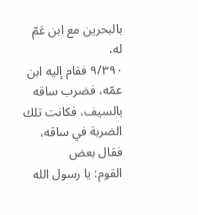بالبحرين مع ابن عَمّ له،
٩/٣٩٠ فقام إليه ابن عمّه، فضرب ساقه بالسيف، فكانت تلك الضربة في ساقه، فقال بعض
القوم: يا رسول الله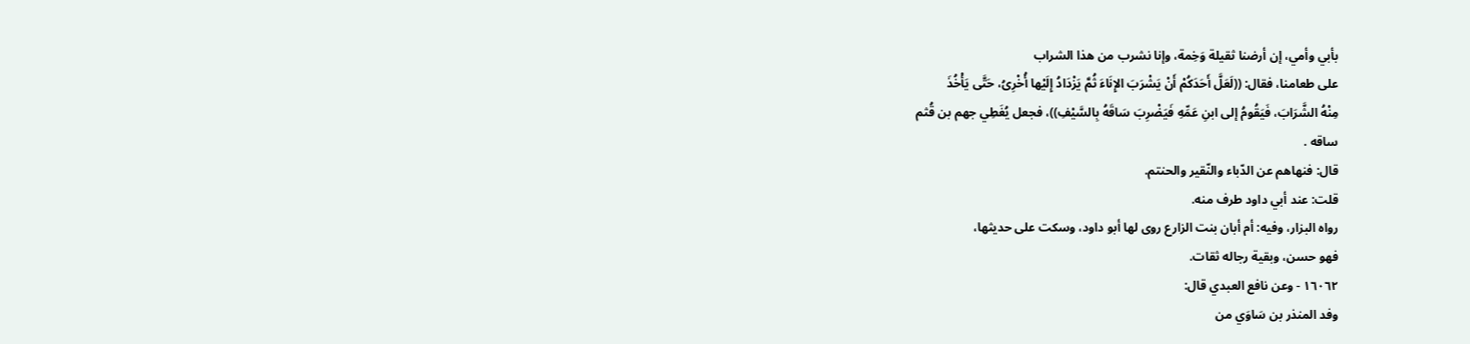بأبي وأمي، إن أرضنا ثقيلة وَخِمة، وإنا نشرب من هذا الشراب
على طعامنا، فقال: ((لَعَلَّ أَحَدَكُمْ أَنْ يَشْرَبَ الإِنَاءَ ثُمَّ يَزْدَادُ إِلَيْها أُخْرِىُ، حَتَّى يَأْخُذَ
مِنْهُ الشَّرَابَ، فَيَقُومُ إلى ابنِ عَمِّهِ فَيَضْرِبَ سَاقَهُ بِالسَّيْفِ))، فجعل يُغَطِي جهم بن قُثم
ساقه .
قال: فنهاهم عن الدّباء والنّقير والحنتم.
قلت: عند أبي داود طرف منه.
رواه البزار، وفيه: أم أبان بنت الزارع روی لها أبو داود، وسکت علی حدیثها،
فهو حسن، وبقية رجاله ثقات.
١٦٠٦٢ - وعن نافع العبدي قال:
وفد المنذر بن سَاوَي من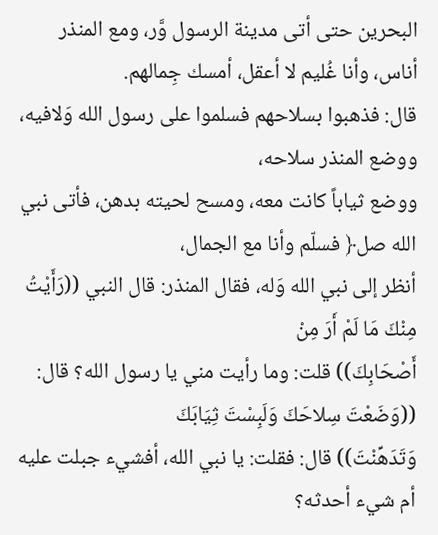البحرين حتى أتى مدينة الرسول وَّر، ومع المنذر
أناس، وأنا غُليم لا أعقل، أمسك جِمالهم.
قال: فذهبوا بسلاحهم فسلموا على رسول الله وَلافيه، ووضع المنذر سلاحه،
ووضع ثياباً كانت معه، ومسح لحيته بدهن، فأتى نبي الله صل﴿ فسلّم وأنا مع الجمال،
أنظر إلى نبي الله وَله، فقال المنذر: قال النبي ((رَأَيْتُ مِنْكَ مَا لَمْ أَرَ مِنْ
أَصْحَابِكَ)) قلت: وما رأيت مني يا رسول الله؟ قال: ((وَضَعْتَ سِلاحَكَ وَلَبِسْتَ ثِيَابَكَ
وَتَدَهِّنْتَ)) قال: فقلت: يا نبي الله، أفشيء جبلت عليه أم شيء أحدثه؟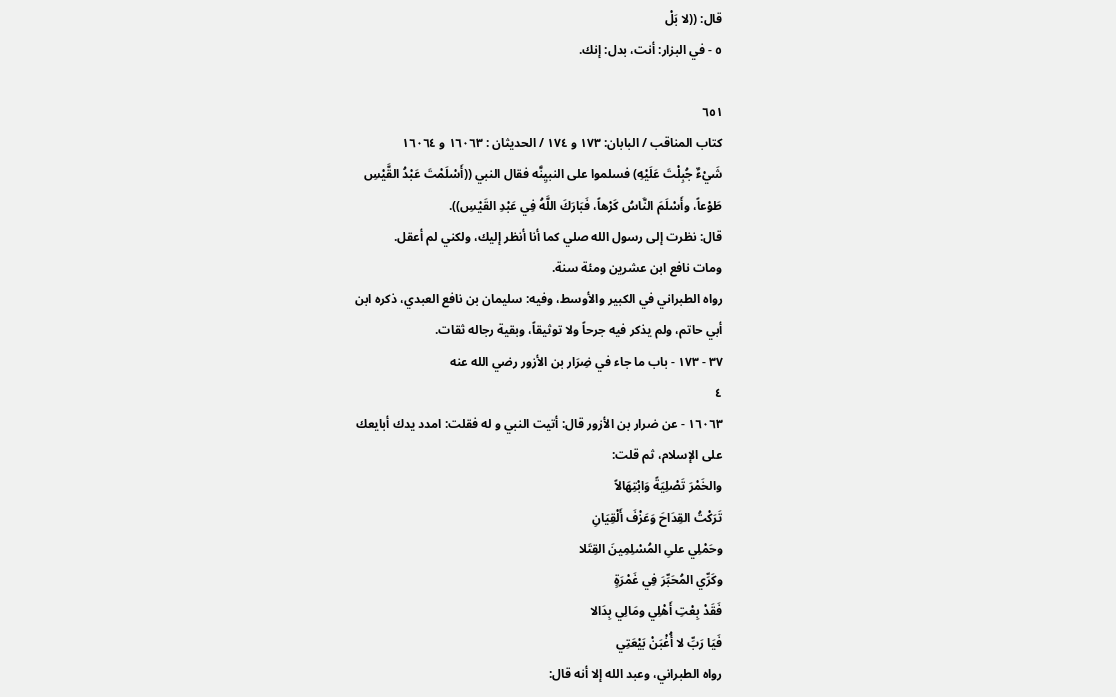قال: ((لا بَلْ
٥ - في البزار: أنت، بدل: إنك.

٦٥١
كتاب المناقب / البابان: ١٧٣ و ١٧٤ / الحديثان : ١٦٠٦٣ و ١٦٠٦٤
شَيْءٌ جُبِلْتَ عَلَيْهِ) فسلموا على النبيِنَّه فقال النبي ((أَسْلَمْتَ عَبْدُ القَّيْسِ
طَوْعاً، وأَسْلَمَ النَّاسُ كَرْهاً، فَبَارَكَ اللَّهُ فِي عَبْدِ القَيْسِ)).
قال: نظرت إلى رسول الله صلي كما أنا أنظر إليك، ولكني لم أعقل.
ومات نافع ابن عشرين ومئة سنة.
رواه الطبراني في الكبير والأوسط، وفيه: سليمان بن نافع العبدي، ذكره ابن
أبي حاتم، ولم يذكر فيه جرحاً ولا توثيقاً، وبقية رجاله ثقات.
٣٧ - ١٧٣ - باب ما جاء في ضِرَار بن الأزور رضي الله عنه
٤
١٦٠٦٣ - عن ضرار بن الأزور قال: أتيت النبي و له فقلت: امدد يدك أبايعك
على الإسلام، ثم قلت:
والخَمْرَ تَصْلِيَةً وَابْتِهَالاً
تَرَكْتُ القِدَاحَ وَعَزْفَ أَلْقِيَانِ
وحَمْلِي علىِ المُسْلِمِينَ القِتَلا
وكَرِّي المُحَبِّرَ فِي غَمْرَةٍ
فَقَدْ بِعْتِ أَهْلِي ومَالِي بِدَالا
فَيَا رَبِّ لا أُغْبَنْ بَيْعَتِي
رواه الطبراني، وعبد الله إلا أنه قال: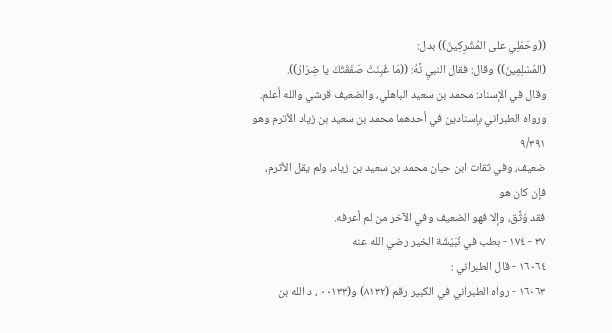((وحَمْلِي على المُشْرِكِينَ)) بدل:
(المُسْلِمِينَ)) وقال: فقال النبيِ نَّهُ: ((مَا غُبِنَتْ صَفَقَتُكَ يا ضِرَارُ)).
وقال في الإسناد: محمد بن سعيد الباهلي، والضعيف قرشي والله أعلم.
ورواه الطبراني بإسنادين في أحدهما محمد بن سعيد بن زياد الأترم وهو ٩/٣٩١
ضعيف، وفي ثقات ابن حبان محمد بن سعيد بن زياد، ولم يقل الأثرم، فإن كان هو
فقد وُثِّق، وإلا فهو الضعيف وفي الآخر من لم أعرفه.
٣٧ - ١٧٤ - بطب في نُبَيْشَة الخير رضي الله عنه
١٦٠٦٤ - قال الطبراني :
١٦٠٦٣ - رواه الطبراني في الكبير رقم (٨١٣٢) و(٠٠١٣٣ ، د الله بن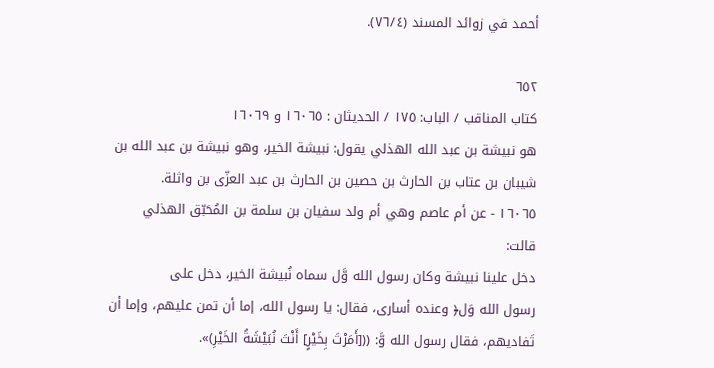أحمد في زوائد المسند (٧٦/٤).

٦٥٢
كتاب المناقب / الباب: ١٧٥ / الحديثان : ١٦٠٦٥ و ١٦٠٦٩
هو نبيشة بن عبد الله الهذلي يقول: نبيشة الخير، وهو نبيشة بن عبد الله بن
شيبان بن عتاب بن الحارث بن حصين بن الحارث بن عبد العزّى بن واثلة.
١٦٠٦٥ - عن أم عاصم وهي أم ولد سفيان بن سلمة بن المُحَبّق الهذلي
قالت:
دخل علينا نبيشة وكان رسول الله وَّل سماه نُبيشة الخير، دخل على
رسول الله وَل﴿ وعنده أسارى، فقال: يا رسول الله، إما أن تمن عليهم، وإما أن
تَفاديهم، فقال رسول الله وَّ: (([أَمَرْتَ بِخَيْرٍ] أَنْتَ نُبَيْشَةُ الخَيْرِ)».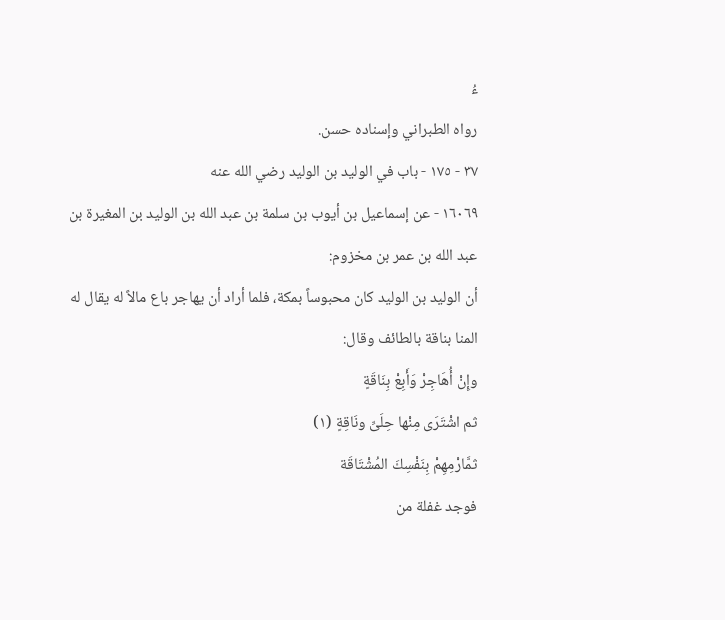ءُ
رواه الطبراني وإسناده حسن.
٣٧ - ١٧٥ - باب في الوليد بن الوليد رضي الله عنه
١٦٠٦٩ - عن إسماعيل بن أيوب بن سلمة بن عبد الله بن الوليد بن المغيرة بن
عبد الله بن عمر بن مخزوم:
أن الوليد بن الوليد كان محبوساً بمكة، فلما أراد أن يهاجر باع مالاً له يقال له
المنا بناقة بالطائف وقال:
وإِنْ أُهَاجِرْ وَأَبِعْ بِنَاقَةٍ
ثم اشْتَرَى مِنْها حِلَىِّ ونَاقِةٍ (١)
ثمَّارْمِهِمْ بِنَفْسِكَ المُشْتَاقَة
فوجد غفلة من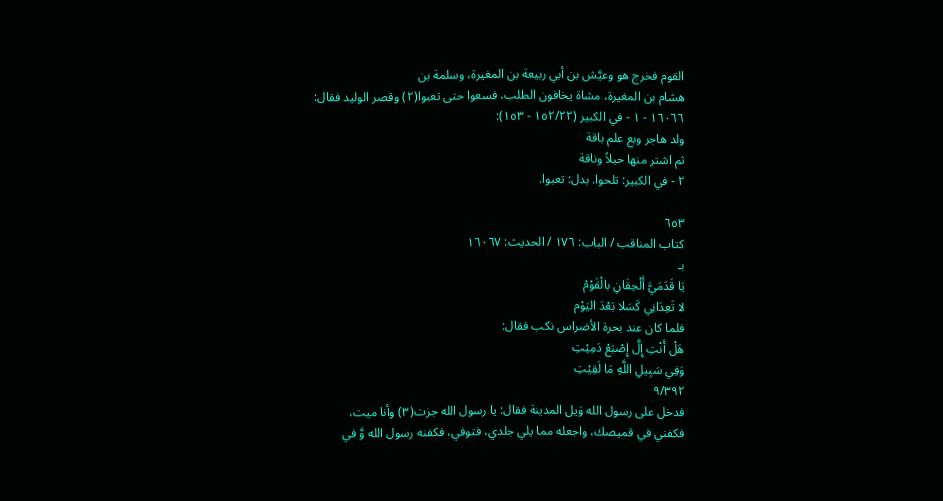القوم فخرج هو وعيَّش بن أبي ربيعة بن المغيرة، وسلمة بن
هشام بن المغيرة، مشاة يخافون الطلب، فسعوا حتى تعبوا(٢) وقصر الوليد فقال:
١٦٠٦٦ - ١ - في الكبير (١٥٢/٢٢ - ١٥٣):
ولد هاجر وبع علم باقة
ثم اشتر منها حبلاً وناقة
٢ - في الكبير: تلحوا. بدل: تعبوا.

٦٥٣
كتاب المناقب / الباب: ١٧٦ / الحديث: ١٦٠٦٧
بـ
يَا قَدَمَيَّ أَلْحِقَانِ بالْقَوْمْ
لا تَعِدَانِي كَسَلا بَعْدَ اليَوْم
فلما كان عند بحرة الأضراس نكب فقال:
هَلْ أَنْتِ إِلَّ إِصْبَعْ دَمِيْتِ
وَفِي سَبِيلِ اللَّهِ مَا لَقِيْتِ
٩/٣٩٢
فدخل على رسول الله وَيل المدينة فقال: يا رسول الله جزت(٣) وأنا میت،
فكفني في قميصك، واجعله مما يلي جلدي، فتوفي، فكفنه رسول الله وَّ في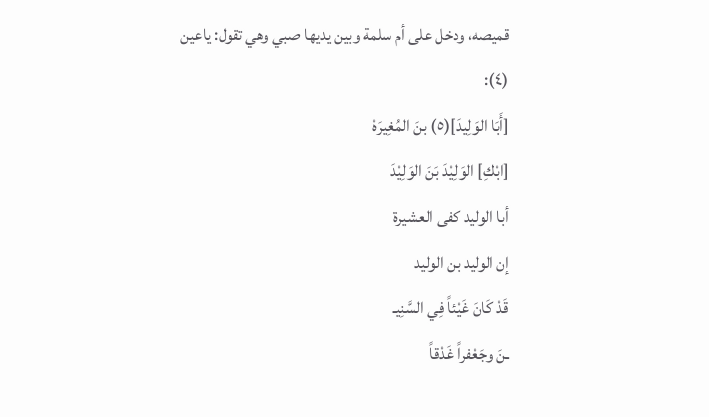قميصه، ودخل على أم سلمة وبين يديها صبي وهي تقول: ياعين (٤):
[أَبَا الوَلِيدَ](٥) بنَ المُغِيرَهْ
[ابْكِ] الوَلِيْدَ بَنَ الوَلِيْدَ
أبا الوليد كفى العشيرة
إن الوليد بن الوليد
قَدْ كَانَ غَيْئاً فِي السَّنِيـ
ـنَ وجَعْفراً غَدْقاً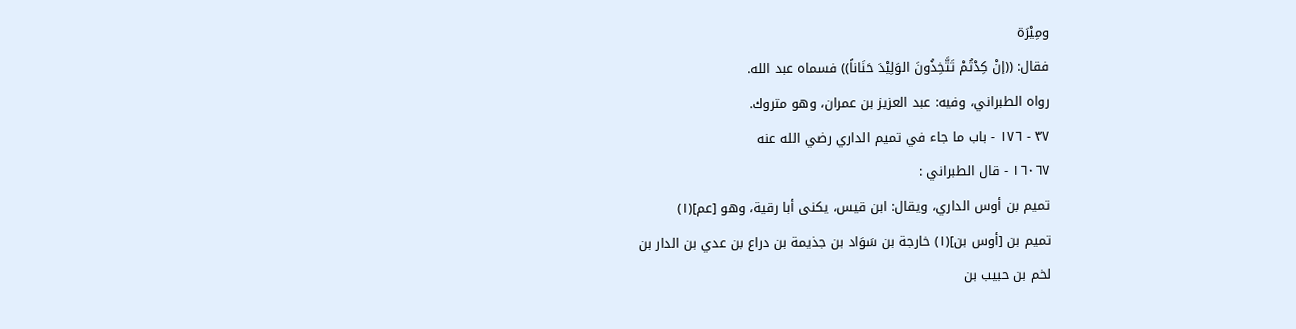ومِيْرَة
فقال: ((إنْ كِدْتُمْ تَتَّخِذُونَ الوَلِيْدَ حَنَاناً)) فسماه عبد الله.
رواه الطبراني، وفيه: عبد العزيز بن عمران، وهو متروك.
٣٧ - ١٧٦ - باب ما جاء في تميم الداري رضي الله عنه
١٦٠٦٧ - قال الطبراني :
تميم بن أوس الداري، ويقال: ابن قيس، يكنى أبا رقية، وهو [عم](١)
تميم بن [أوس بن](١) خارجة بن سَوَاد بن جذيمة بن دراع بن عدي بن الدار بن
لخم بن حبيب بن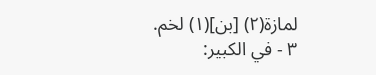لمازة(٢) [بن](١) لخم.
٣ - في الكبير: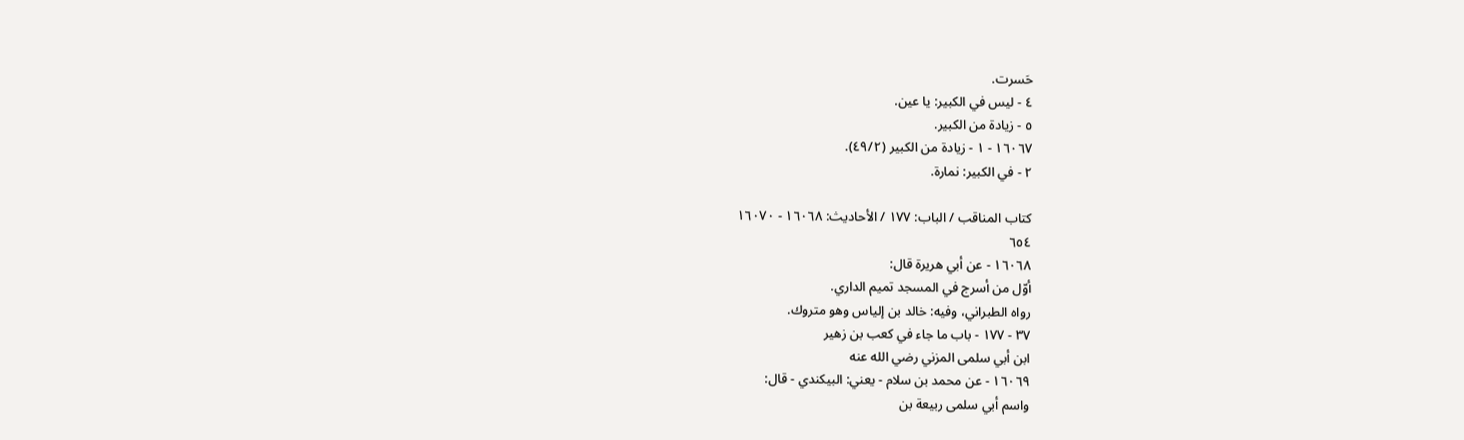حَسرت.
٤ - ليس في الكبير: يا عين.
٥ - زيادة من الكبير.
١٦٠٦٧ - ١ - زيادة من الكبير (٤٩/٢).
٢ - في الكبير: نمارة.

كتاب المناقب / الباب: ١٧٧ / الأحاديث: ١٦٠٦٨ - ١٦٠٧٠
٦٥٤
١٦٠٦٨ - عن أبي هريرة قال:
أوّل من أسرج في المسجد تميم الداري.
رواه الطبراني، وفيه: خالد بن إلياس وهو متروك.
٣٧ - ١٧٧ - باب ما جاء في کعب بن زهير
ابن أبي سلمی المزني رضي الله عنه
١٦٠٦٩ - عن محمد بن سلام - يعني: البیکندي - قال:
واسم أبي سلمى ربيعة بن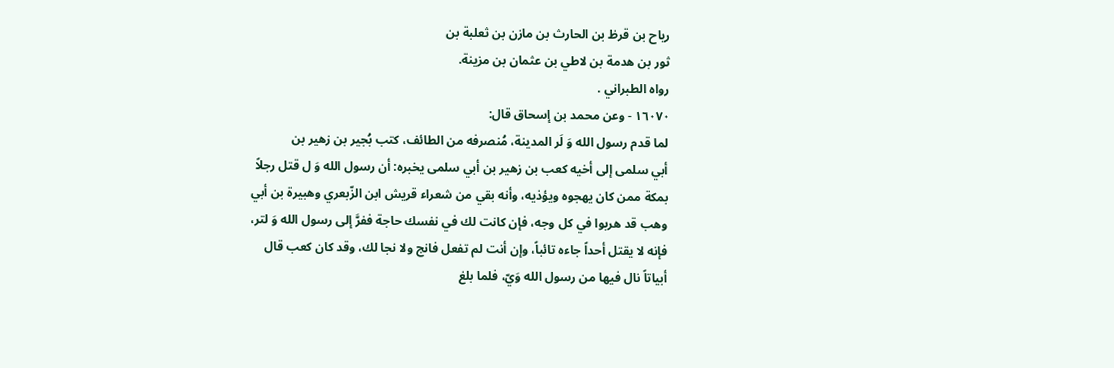رياح بن قرظ بن الحارث بن مازن بن ثعلبة بن
ثور بن هدمة بن لاطي بن عثمان بن مزينة.
رواه الطبراني .
١٦٠٧٠ - وعن محمد بن إسحاق قال:
لما قدم رسول الله وَ لَر المدينة، مُنصرفه من الطائف، كتب بُجير بن زهير بن
أبي سلمى إلى أخيه كعب بن زهير بن أبي سلمى يخبره: أن رسول الله وَ ل قتل رجلاً
بمكة ممن كان يهجوه ويؤذيه، وأنه بقي من شعراء قريش ابن الزّبعري وهبيرة بن أبي
وهب قد هربوا في كل وجه، فإن كانت لك في نفسك حاجة ففرَّ إلى رسول الله وَ لتر،
فإنه لا يقتل أحداً جاءه تائباً، وإن أنت لم تفعل فانج ولا نجا لك، وقد كان كعب قال
أبياتاً نال فيها من رسول الله وَيّ، فلما بلغ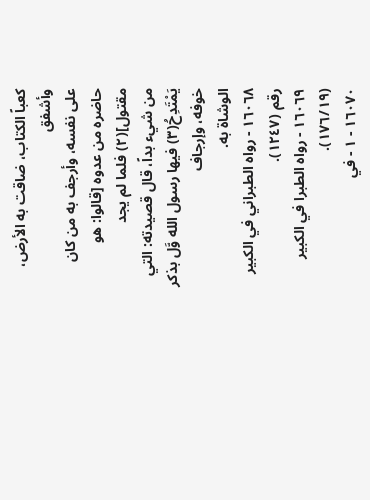كعباً الكتاب، ضاقت به الأرض، وأشفق
على نفسه، وأرجف به من كان حاضره من عدوه [قالوا: هو مقتول](٢) فلما لم يجد
من شيء بداً، قال قصيدته: التي يَمْتَدِحُ(٣) فيها رسول الله وَّل بذكر خوفه، وإرجاف
الوشاة به.
١٦٠٦٨ - رواه الطبراني في الكبير رقم (١٢٤٧).
١٦٠٦٩ - رواه الطبرا في الكبير (١٧٦/١٩).
١٦٠٧٠ - ١ - في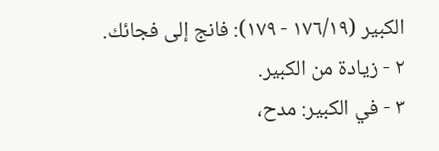الكبير (١٧٦/١٩ - ١٧٩): فانج إلى فجائك.
٢ - زيادة من الكبير.
٣ - في الكبير: مدح،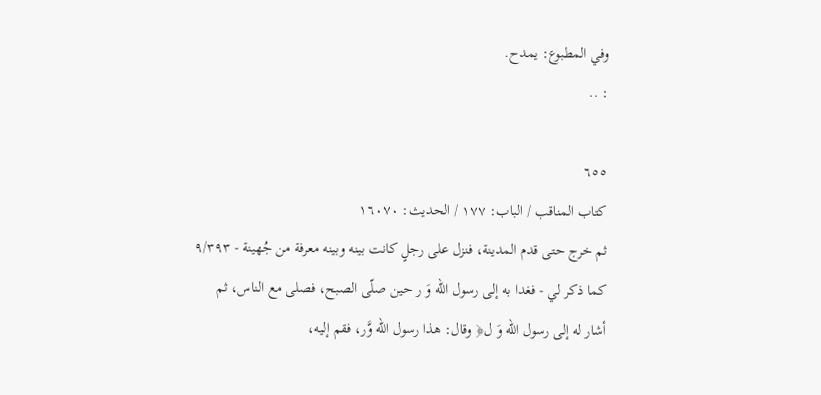وفي المطبوع: يمدح.
: ..

٦٥٥
كتاب المناقب / الباب: ١٧٧ / الحديث: ١٦٠٧٠
ثم خرج حتى قدم المدينة، فنزل على رجلٍ كانت بينه وبينه معرفة من جُهينة - ٩/٣٩٣
كما ذكر لي - فغدا به إلى رسول الله وَ ر حين صلّى الصبح، فصلى مع الناس، ثم
أشار له إلى رسول الله وَ ل﴿ وقال: هذا رسول الله وَّر، فقم إليه،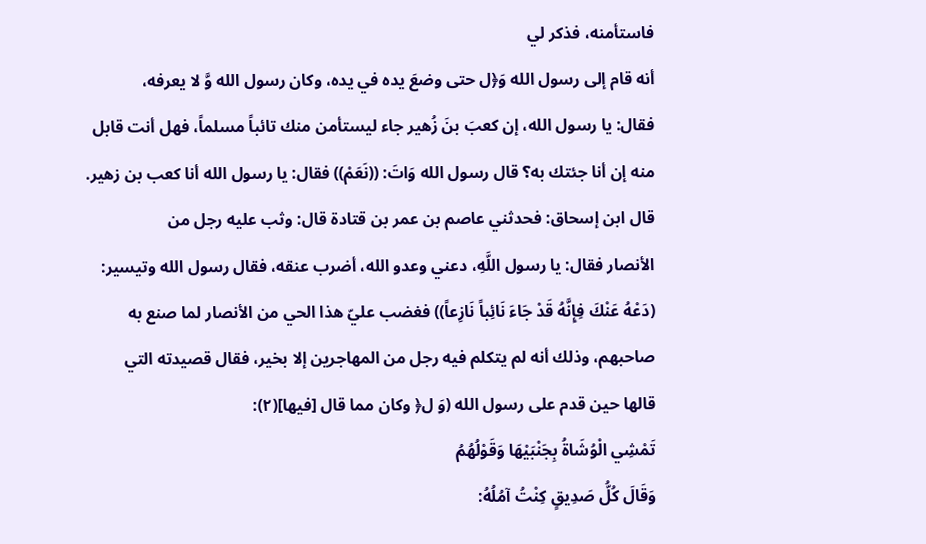فاستأمنه، فذكر لي
أنه قام إلى رسول الله وَ﴿ل حتى وضعَ يده في يده، وكان رسول الله وَّ لا يعرفه،
فقال: يا رسول الله، إن كعبَ بنَ زُهير جاء ليستأمن منك تائباً مسلماً، فهل أنت قابل
منه إن أنا جئتك به؟ قال رسول الله وَاتَ: ((نَعَمْ)) فقال: يا رسول الله أنا كعب بن زهير.
قال ابن إسحاق: فحدثني عاصم بن عمر بن قتادة قال: وثب عليه رجل من
الأنصار فقال: يا رسول اللَّهِ، دعني وعدو الله، أضرب عنقه، فقال رسول الله وتيسير:
(دَعْهُ عَنْكَ فِإِنَّهُ قَدْ جَاءَ نَائِباً نَازِعاً)) فغضب عليّ هذا الحي من الأنصار لما صنع به
صاحبهم، وذلك أنه لم يتكلم فيه رجل من المهاجرين إلا بخير، فقال قصيدته التي
قالها حين قدم على رسول الله (وَ ل﴿ وكان مما قال [فيها](٢):
تَمْشِي الْوُشَاةُ بِجَنْبَيْهَا وَقَوْلُهُمُ
وَقَالَ كُلُّ صَدِيقٍ كِنْتُ آمُلُهُ: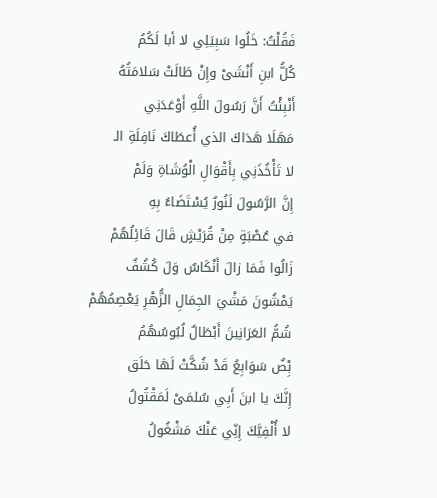فَقُلْتُ: خَلُوا سَبِيَلِي لا أبا لَكُمُ
كُلُّ ابنِ أَنْشَىْ وإِنْ طَالَتْ سَلامَتُهُ
أَنْبِئْتُ أَنَّ رَسُولَ اللَّهِ أَوْعَدَنِي
مَهَلَا هَدَاكَ الذي أُعطَاكَ نَافِلَةِ الـ
لا تَأْخُذَنِي بِأَقْوَالِ الْوُشَاةِ وَلَمْ
إِنَّ الرَّسُولَ لَنُورٌ يُسْتَضَاءُ بِهِ
في عُصْبَةٍ مِنْ قُرَيْشٍ قَالَ قَائِلُهُمْ
زَالُوا فَمَا زالَ أَنْكَاسٌ وَلَ كُشُفٌ
يَمْشُونَ مَشْيَ الجِمَالِ الزُّهْرِ يَعْصِمُهُمْ
شُمُّ العَرَانِينَ أَبْطَالٌ لُبُوسُهُمُ
بِْضٌ سَوَابِعُ قَدْ شُكَّتْ لَهَا حَلَق
إِنَّكَ يا ابنَ أَبِي سُلمَىْ لَمَقْتُولُ
لا أُلْفِيَّكَ إِنِّي عَنْكَ مَشْغُولُ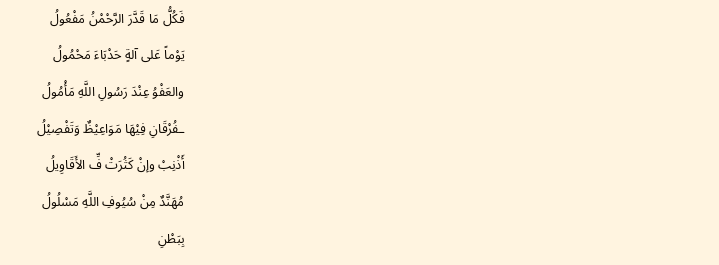فَكُلُّ مَا قَدَّرَ الرَّحْمْنُ مَفْعُولُ
يَوْماً عَلى آلةٍ حَدْبَاءَ مَحْمُولُ
والعَفْوُ عِنْدَ رَسُولِ اللَّهِ مَأْمُولُ
ـفُرْقَانِ فِيْهَا مَوَاعِيْظٌ وَتَفْصِيْلُ
أَذْنِبْ وإنْ كَثُرَتْ فِّ الأَقَاوِيلُ
مُهَنَّدٌ مِنْ سُيُوفِ اللَّهِ مَسْلُولُ
بِبَطْنِ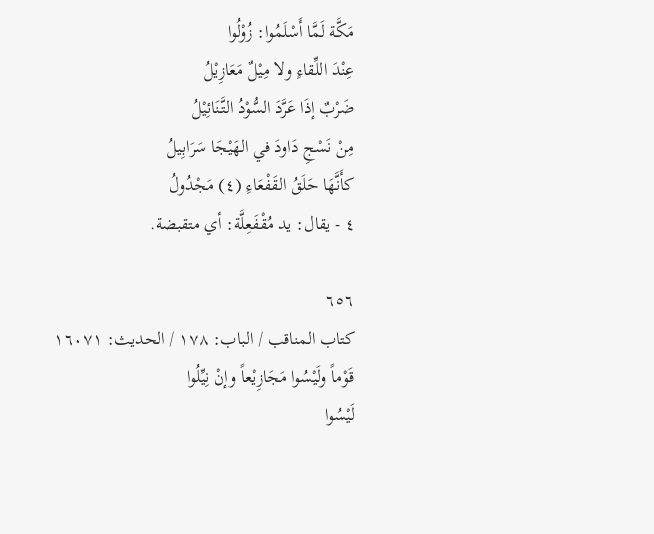مَكَّة لَمَّا أَسْلَمُوا: زُوْلُوا
عِنْدَ اللِّقاءِ ولا مِيْلٌ مَعَازِيْلُ
ضَرْبٌ إذَا عَرَّدَ السُّوْدُ التَّنَائِيْلُ
مِنْ نَسْجِ دَاودَ في الهَيْجَا سَرَابِيلُ
كأَنَّهَا حَلَقُ القَفْعَاءِ (٤) مَجْدُولُ
٤ - يقال: يد مُقْفَعِلَّة: أي متقبضة.

٦٥٦
كتاب المناقب / الباب: ١٧٨ / الحديث: ١٦٠٧١
قَوْماً ولَيْسُوا مَجَازِيْعاً وإنْ نِيِّلُوا
لَيْسُوا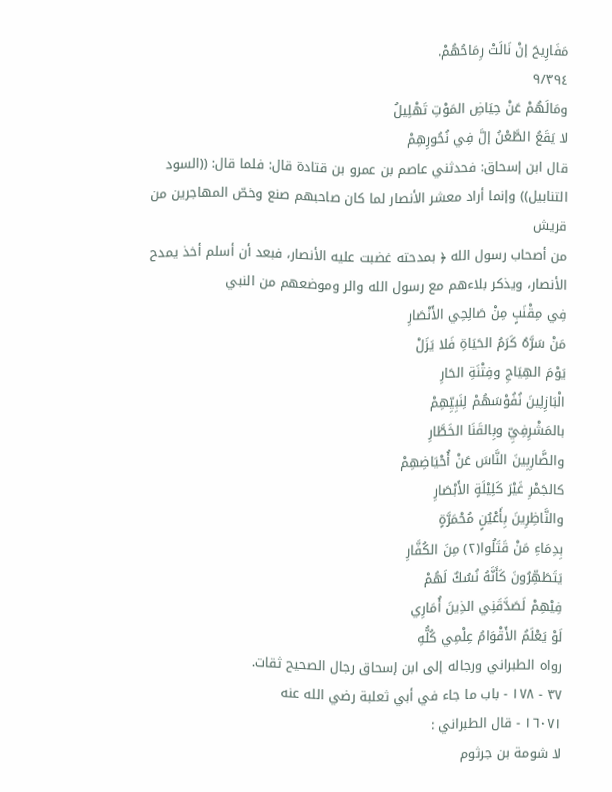مَفَارِيحَ إنْ نَالَتْ رِمَاحُهُمْ.
٩/٣٩٤
ومَالَهُمْ عَنْ حِيَاضِ المَوْتِ تَهْلِيلُ
لا يَقَعُ الطَّعْنُ إلَّ فِي نُحُورِهِمْ
قال ابن إسحاق: فحدثني عاصم بن عمرو بن قتادة قال: فلما قال: ((السود
التنابيل)) وإنما أراد معشر الأنصار لما كان صاحبهم صنع وخصّ المهاجرين من قريش
من أصحاب رسول الله ﴿ بمدحته غضبت عليه الأنصار، فبعد أن أسلم أخذ يمدح
الأنصار، ويذكر بلاءهم مع رسول الله والر وموضعهم من النبي
فِي مِقْنَبٍ مِنْ صَالِحِي الأَنْصَارِ
مَنْ سَرَّهُ كَرَمُ الحَيَاةِ فَلا يَزَلْ
يَوْمَ الهِيَاجِ وفِتْنَةِ الحَارِ
الْبَازِلِينَ نُفُوْسَهُمْ لِنَبِيِّهِمْ
بالمَشْرِفِيِّ وبِالقَنَا الخَطَّارِ
والضَّارِبِينَ النَّاسَ عَنْ أُحْيَاضِهِمْ
كالجَمْرِ غَيْرَ كَلِيْلَةٍ الأَبْصَارِ
والنَّاظِرِينَ بِأَعْيُنٍ مُحْمَرَّةٍ
بِدِمَاءِ مَنْ قَتَلُوا(٢) مِنَ الكُفَّارِ
يَتَطَهِّرُونَ كَأَنَّهُ نُسُكٌ لَهُمْ
فِيْهِمْ لَصَدَّقَنِي الذِينَ أُمَارِي
لَوْ يَعْلَمُ الأَقْوَامُ عِلْمِي كُلُّهِ
رواه الطبراني ورجاله إلى ابن إسحاق رجال الصحيح ثقات.
٣٧ - ١٧٨ - باب ما جاء في أبي ثعلبة رضي الله عنه
١٦٠٧١ - قال الطبراني :
لا شومة بن جرثوم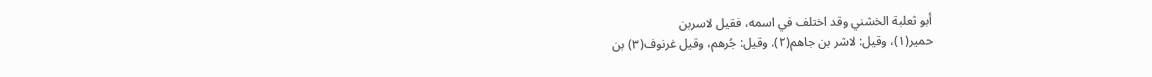أبو ثعلبة الخشني وقد اختلف في اسمه، فقيل لاسربن
حمير(١)، وقيل: لاشر بن جاهم(٢). وقيل: جُرهم، وقيل غرنوف(٣) بن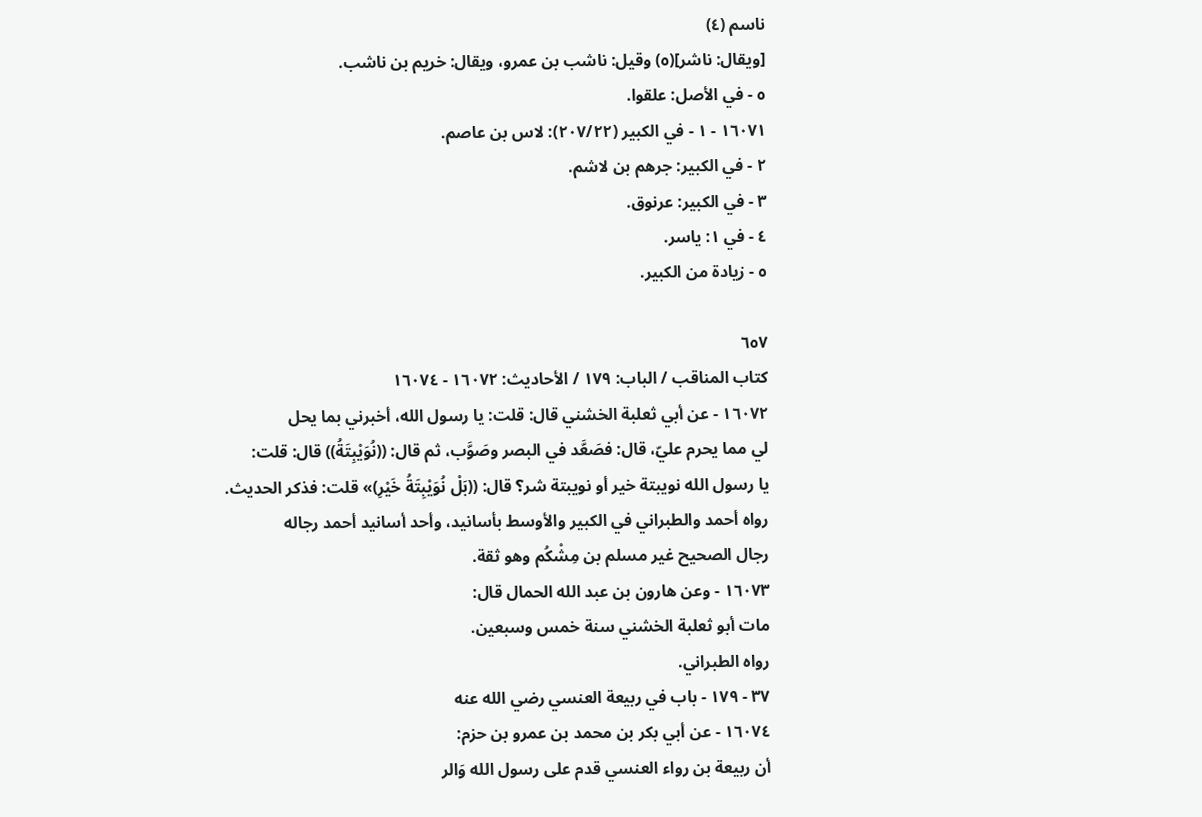ناسم (٤)
[ويقال: ناشر](٥) وقيل: ناشب بن عمرو، ويقال: خريم بن ناشب.
٥ - في الأصل: علقوا.
١٦٠٧١ - ١ - في الكبير (٢٠٧/٢٢): لاس بن عاصم.
٢ - في الكبير: جرهم بن لاشم.
٣ - في الكبير: عرنوق.
٤ - في ١: ياسر.
٥ - زيادة من الكبير.

٦٥٧
كتاب المناقب / الباب: ١٧٩ / الأحاديث: ١٦٠٧٢ - ١٦٠٧٤
١٦٠٧٢ - عن أبي ثعلبة الخشني قال: قلت: يا رسول الله، أخبرني بما يحل
لي مما يحرم عليّ، قال: فصَعَّد في البصر وصَوَّب، ثم قال: ((نُوَيْبِتَةُ)) قال: قلت:
يا رسول الله نويبتة خير أو نويبتة شر؟ قال: ((بَلْ نُوَيْبِتَةُ خَيْرِ)» قلت: فذكر الحديث.
رواه أحمد والطبراني في الكبير والأوسط بأسانيد، وأحد أسانيد أحمد رجاله
رجال الصحيح غير مسلم بن مِشْكُم وهو ثقة.
١٦٠٧٣ - وعن هارون بن عبد الله الحمال قال:
مات أبو ثعلبة الخشني سنة خمس وسبعين.
رواه الطبراني.
٣٧ - ١٧٩ - باب في ربيعة العنسي رضي الله عنه
١٦٠٧٤ - عن أبي بكر بن محمد بن عمرو بن حزم:
أن ربيعة بن رواء العنسي قدم على رسول الله وَالر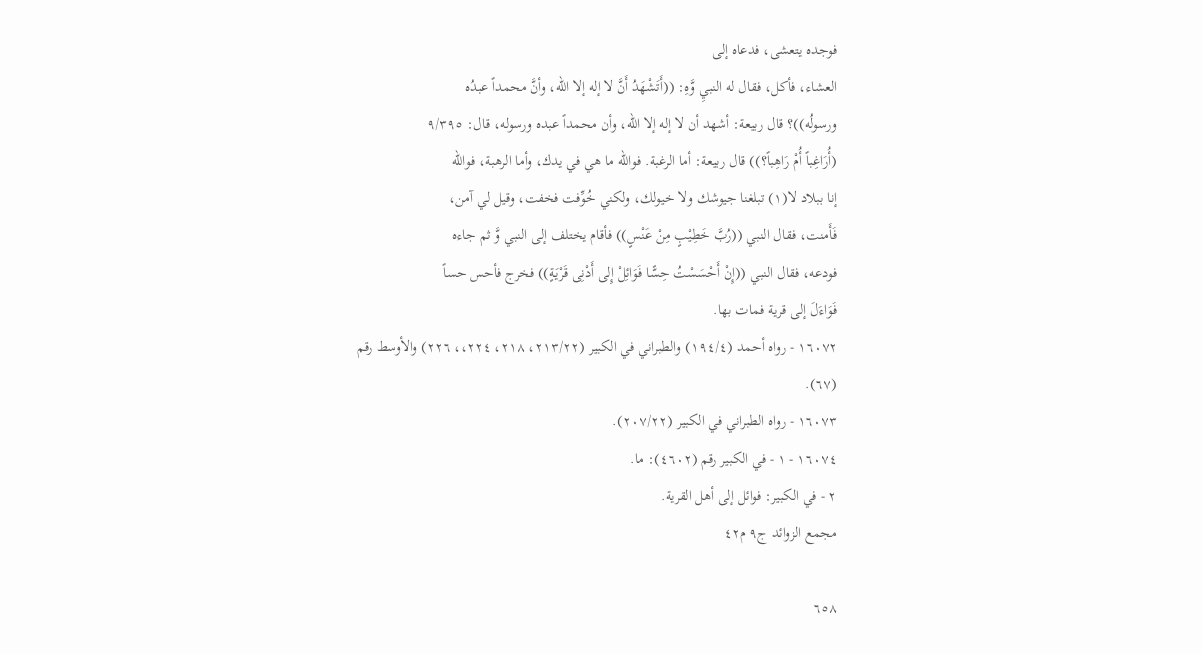فوجده يتعشى، فدعاه إلى
العشاء، فأكل، فقال له النبيِ وَّهِ: ((أَتَشْهَدُ أَنَّ لا إله إلا الله، وأنَّ محمداً عبدُه
ورسولُه))؟ قال ربيعة: أشهد أن لا إله إلا الله، وأن محمداً عبده ورسوله، قال: ٩/٣٩٥
(أُرَاغِباً أُمْ رَاهِباً؟)) قال ربيعة: أما الرغبة. فوالله ما هي في يدك، وأما الرهبة، فوالله
إنا ببلاد لا(١) تبلغنا جيوشك ولا خيولك، ولكني خُوِّفت فخفت، وقيل لي آمن،
فَأَمنت، فقال النبي ((رُبَّ خَطِيْبٍ مِنْ عَنْسٍ)) فأقام يختلف إلى النبي وَّ ثم جاءه
فودعه، فقال النبي ((إِنْ أَحْسَسْتُ حِسًّا فَوَائِلْ إِلى أَدْنِى قَرْيَةٍ)) فخرج فأحس حساً
فَوَاءَلَ إلى قرية فمات بها.
١٦٠٧٢ - رواه أحمد (١٩٤/٤) والطبراني في الكبير (٢١٣/٢٢، ٢١٨، ٢٢٤،، ٢٢٦) والأوسط رقم
(٦٧).
١٦٠٧٣ - رواه الطبراني في الكبير (٢٠٧/٢٢).
١٦٠٧٤ - ١ - في الكبير رقم (٤٦٠٢): ما.
٢ - في الكبير: فوائل إلى أهل القرية.
مجمع الزوائد ج٩ م٤٢

٦٥٨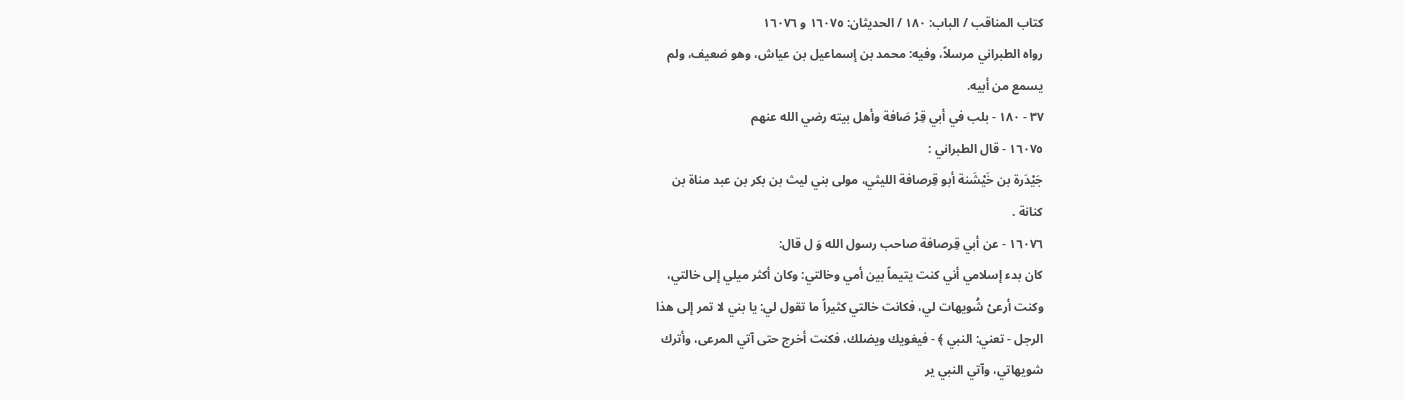كتاب المناقب / الباب: ١٨٠ / الحديثان: ١٦٠٧٥ و ١٦٠٧٦
رواه الطبراني مرسلاً، وفيه: محمد بن إسماعيل بن عياش، وهو ضعيف، ولم
یسمع من أبيه.
٣٧ - ١٨٠ - بلب في أبي قِرْ صَافة وأهل بيته رضي الله عنهم
١٦٠٧٥ - قال الطبراني :
جَيْدَرة بن خَيْشَنة أبو قِرصافة الليثي، مولى بني ليث بن بكر بن عبد مناة بن
كنانة .
١٦٠٧٦ - عن أبي قِرصافة صاحب رسول الله وَ ل قال:
كان بدء إسلامي أني كنت يتيماً بين أمي وخالتي: وكان أكثر ميلي إلى خالتي،
وكنت أرعىْ شُويهات لي، فكانت خالتي كثيراً ما تقول لي: يا بني لا تمر إلى هذا
الرجل - تعني: النبي ﴾ - فيغويك ويضلك، فكنت أخرج حتى آتي المرعى، وأترك
شويهاتي، وآتي النبي ير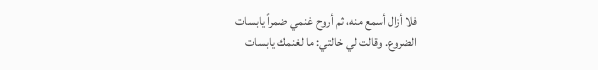فلا أزال أسمع منه، ثم أروح غنمي ضمراً يابسات
الضروع. وقالت لي خالتي: ما لغنمك يابسات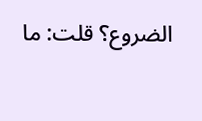الضروع؟ قلت: ما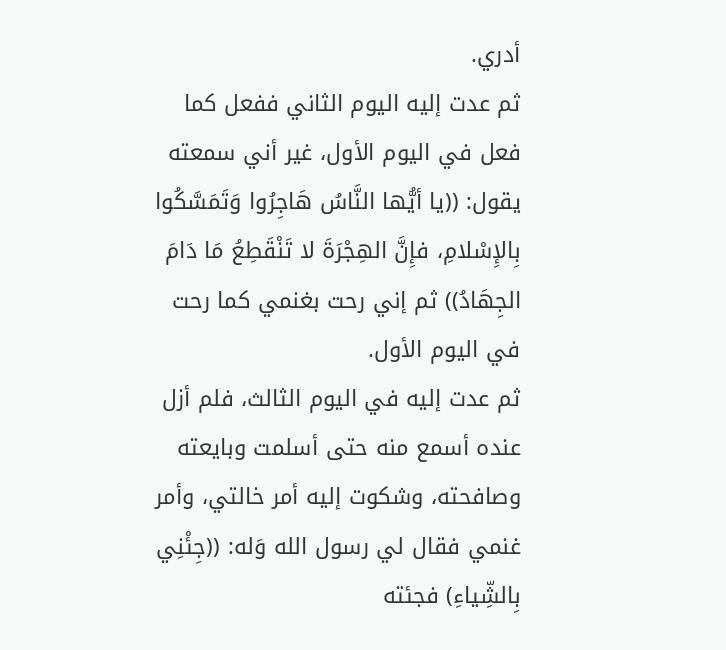أدري.
ثم عدت إليه اليوم الثاني ففعل كما فعل في اليوم الأول، غير أني سمعته
يقول: ((يا أيُّها النَّاسُ هَاجِرُوا وَتَمَسَّكُوا بِالإِسْلامِ، فإِنَّ الهِجْرَةَ لا تَنْقَطِعُ مَا دَامَ
الجِهَادُ)) ثم إني رحت بغنمي كما رحت في اليوم الأول.
ثم عدت إليه في اليوم الثالث، فلم أزل عنده أسمع منه حتى أسلمت وبايعته
وصافحته، وشكوت إليه أمر خالتي، وأمر غنمي فقال لي رسول الله وَله: ((جِئْنِي
بِالشِّياءِ) فجئته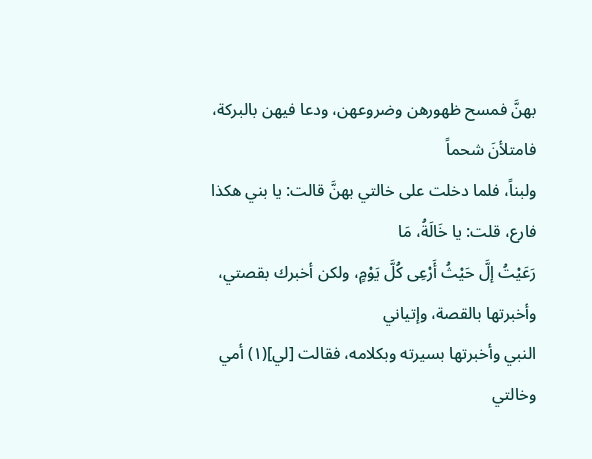بهنَّ فمسح ظهورهن وضروعهن، ودعا فيهن بالبركة، فامتلأنَ شحماً
ولبناً، فلما دخلت على خالتي بهنَّ قالت: يا بني هكذا فارع، قلت: يا خَالَةُ، مَا
رَعَيْتُ إلَّ حَيْثُ أَرْعِى كُلَّ يَوْمٍ، ولكن أخبرك بقصتي، وأخبرتها بالقصة، وإتياني
النبي وأخبرتها بسيرته وبكلامه، فقالت [لي](١) أمي وخالتي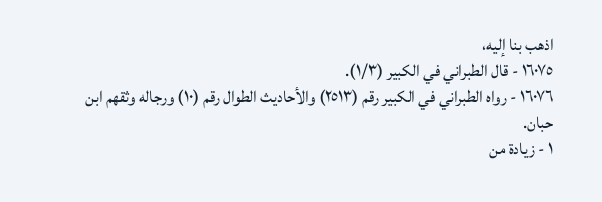اذهب بنا إليه،
١٦٠٧٥ - قال الطبراني في الكبير (١/٣).
١٦٠٧٦ - رواه الطبراني في الكبير رقم (٢٥١٣) والأحاديث الطوال رقم (١٠) ورجاله وثقهم ابن حبان.
١ - زيادة من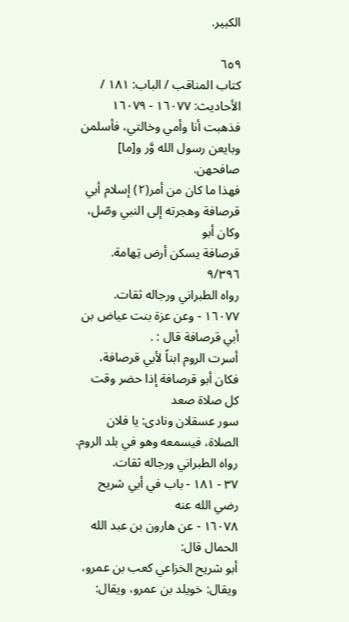الكبير.

٦٥٩
كتاب المناقب / الباب: ١٨١ / الأحاديث: ١٦٠٧٧ - ١٦٠٧٩
فذهبت أنا وأمي وخالتي، فأسلمن وبايعن رسول الله وَّر و[ما] صافحهن.
فهذا ما كان من أمر(٢) إسلام أبي قرصافة وهجرته إلى النبي وصّل، وكان أبو
قرصافة يسكن أرض تِهامة.
٩/٣٩٦
رواه الطبراني ورجاله ثقات.
١٦٠٧٧ - وعن عزة بنت عياض بن أبي قرصافة قال : .
أسرت الروم ابناً لأبي قرصافة، فكان أبو قرصافة إذا حضر وقت كل صلاة صعد
سور عسقلان ونادى: يا فلان الصلاة، فيسمعه وهو في بلد الروم.
رواه الطبراني ورجاله ثقات.
٣٧ - ١٨١ - باب في أبي شريح رضي الله عنه
١٦٠٧٨ - عن هارون بن عبد الله الحمال قال:
أبو شريح الخزاعي كعب بن عمرو، ويقال: خويلد بن عمرو، ويقال: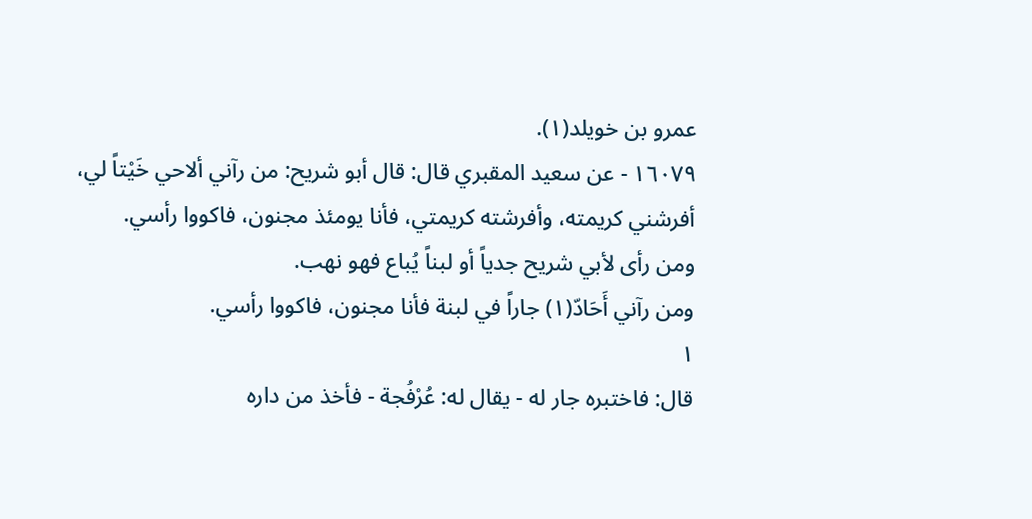عمرو بن خويلد(١).
١٦٠٧٩ - عن سعيد المقبري قال: قال أبو شريح: من رآني ألاحي خَيْتاً لي،
أفرشني كريمته، وأفرشته كريمتي، فأنا يومئذ مجنون، فاكووا رأسي.
ومن رأى لأبي شريح جدياً أو لبناً يُباع فهو نهب.
ومن رآني أَحَادّ(١) جاراً في لبنة فأنا مجنون، فاكووا رأسي.
١
قال: فاختبره جار له - يقال له: عُرْفُجة - فأخذ من داره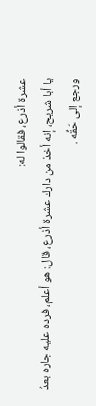عشرة أذرع، فقالوا له:
يا أبا شريح، إنه أخذ من دارك عشرة أذرع، قال: هو أعلم، فرده عليه جاره بعدُ
ورجع إلى حَقُّه .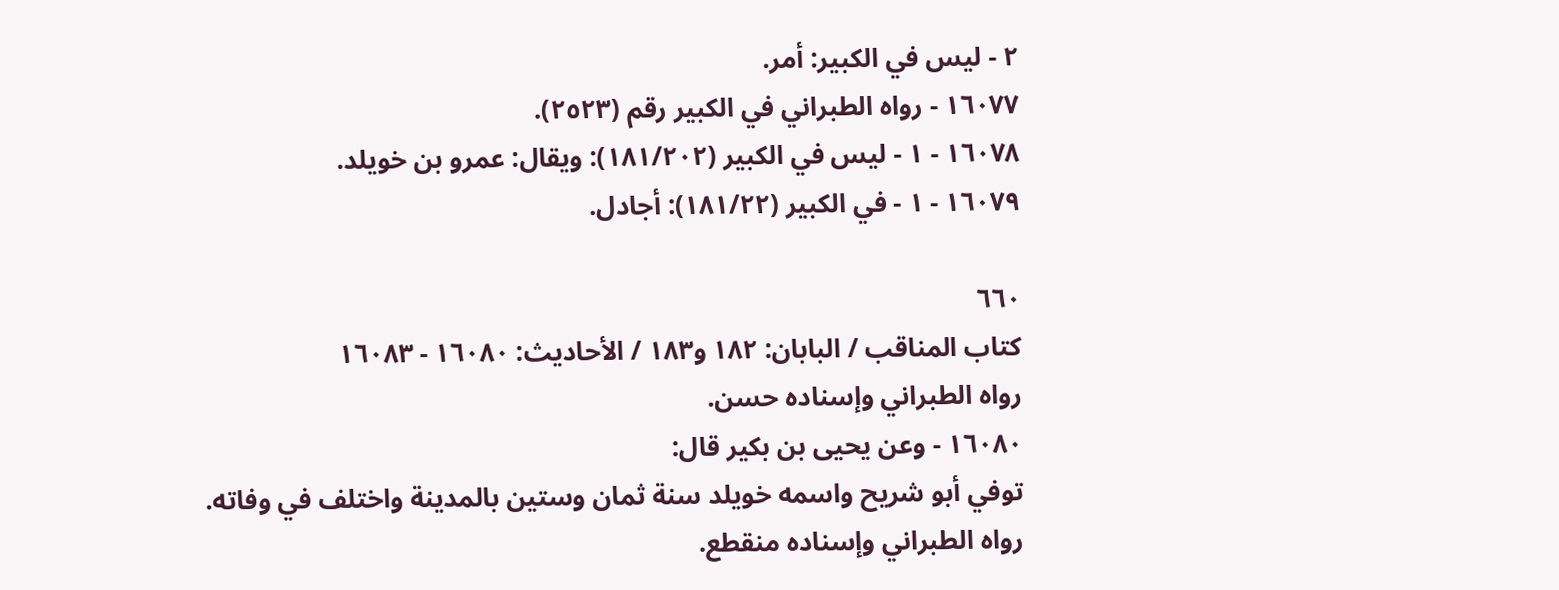٢ - ليس في الكبير: أمر.
١٦٠٧٧ - رواه الطبراني في الكبير رقم (٢٥٢٣).
١٦٠٧٨ - ١ - ليس في الكبير (١٨١/٢٠٢): ويقال: عمرو بن خويلد.
١٦٠٧٩ - ١ - في الكبير (١٨١/٢٢): أجادل.

٦٦٠
كتاب المناقب / البابان: ١٨٢ و١٨٣ / الأحاديث: ١٦٠٨٠ - ١٦٠٨٣
رواه الطبراني وإسناده حسن.
١٦٠٨٠ - وعن يحيى بن بكير قال:
توفي أبو شريح واسمه خويلد سنة ثمان وستين بالمدينة واختلف في وفاته.
رواه الطبراني وإسناده منقطع.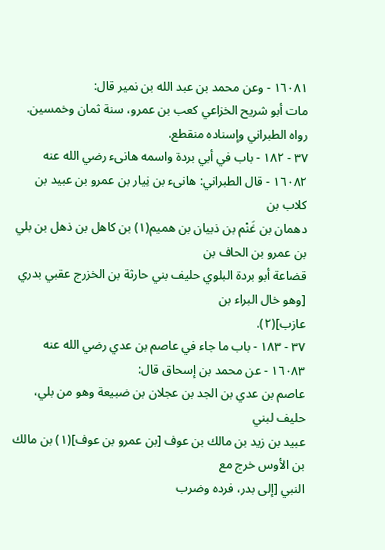١٦٠٨١ - وعن محمد بن عبد الله بن نمير قال:
مات أبو شريح الخزاعي كعب بن عمرو، سنة ثمان وخمسين.
رواه الطبراني وإسناده منقطع.
٣٧ - ١٨٢ - باب في أبي بردة واسمه هانىء رضي الله عنه
١٦٠٨٢ - قال الطبراني: هانىء بن نِيار بن عمرو بن عبيد بن كلاب بن
دهمان بن غَنْم بن ذبيان بن هميم(١) بن كاهل بن ذهل بن بلي بن عمرو بن الحاف بن
قضاعة أبو بردة البلوي حليف بني حارثة بن الخزرج عقبي بدري [وهو خال البراء بن
عازب](٢).
٣٧ - ١٨٣ - باب ما جاء في عاصم بن عدي رضي الله عنه
١٦٠٨٣ - عن محمد بن إسحاق قال:
عاصم بن عدي بن الجد بن عجلان بن ضبيعة وهو من بلي، حليف لبني
عبيد بن زيد بن مالك بن عوف [بن عمرو بن عوف](١) بن مالك بن الأوس خرج مع
النبي [إلى بدر، فرده وضرب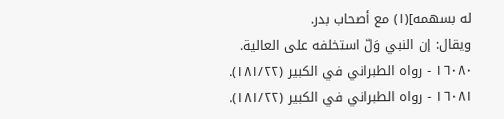له بسهمه](١) مع أصحاب بدر.
ويقال: إن النبي وَلّ استخلفه على العالية.
١٦٠٨٠ - رواه الطبراني في الكبير (١٨١/٢٢).
١٦٠٨١ - رواه الطبراني في الكبير (١٨١/٢٢).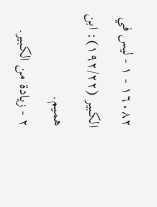١٦٠٨٢ - ١ - ليس في الكبير (١٩٢/٢٢): ابن هميم.
٢ - زيادة من الكبير.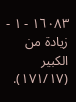١٦٠٨٣ - ١ - زيادة من الكبير (١٧١/١٧).